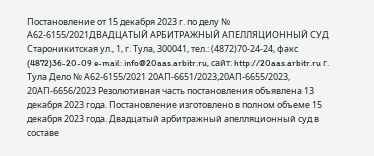Постановление от 15 декабря 2023 г. по делу № А62-6155/2021ДВАДЦАТЫЙ АРБИТРАЖНЫЙ АПЕЛЛЯЦИОННЫЙ СУД Староникитская ул., 1, г. Тула, 300041, тел.: (4872)70-24-24, факс (4872)36-20-09 e-mail: info@20aas.arbitr.ru, сайт: http://20aas.arbitr.ru г. Тула Дело № А62-6155/2021 20АП-6651/2023,20АП-6655/2023, 20АП-6656/2023 Резолютивная часть постановления объявлена 13 декабря 2023 года. Постановление изготовлено в полном объеме 15 декабря 2023 года. Двадцатый арбитражный апелляционный суд в составе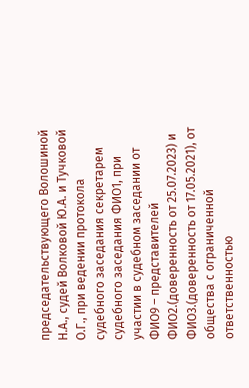председательствующего Волошиной Н.А., судей Волковой Ю.А. и Тучковой О.Г., при ведении протокола судебного заседания секретарем судебного заседания ФИО1, при участии в судебном заседании от ФИО9 – представителей ФИО2.(доверенность от 25.07.2023) и ФИО3.(доверенность от 17.05.2021), от общества с ограниченной ответственностью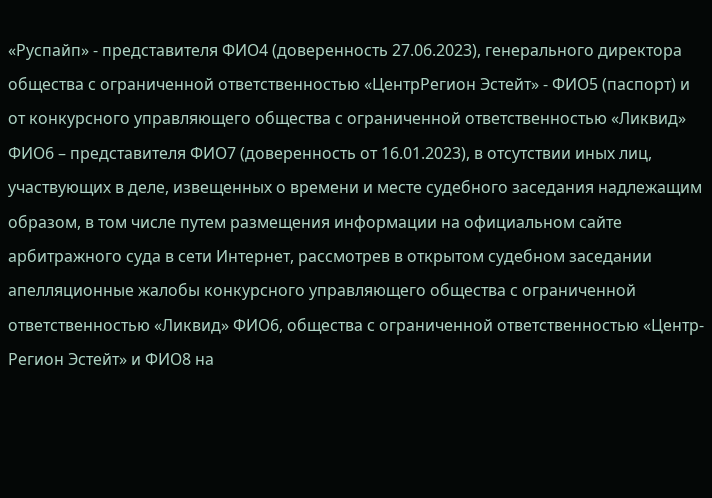«Руспайп» - представителя ФИО4 (доверенность 27.06.2023), генерального директора общества с ограниченной ответственностью «ЦентрРегион Эстейт» - ФИО5 (паспорт) и от конкурсного управляющего общества с ограниченной ответственностью «Ликвид» ФИО6 – представителя ФИО7 (доверенность от 16.01.2023), в отсутствии иных лиц, участвующих в деле, извещенных о времени и месте судебного заседания надлежащим образом, в том числе путем размещения информации на официальном сайте арбитражного суда в сети Интернет, рассмотрев в открытом судебном заседании апелляционные жалобы конкурсного управляющего общества с ограниченной ответственностью «Ликвид» ФИО6, общества с ограниченной ответственностью «Центр-Регион Эстейт» и ФИО8 на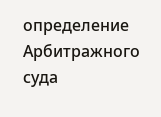определение Арбитражного суда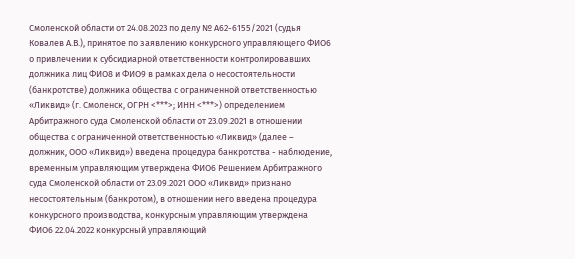Смоленской области от 24.08.2023 по делу № А62-6155/2021 (судья Ковалев А.В.), принятое по заявлению конкурсного управляющего ФИО6 о привлечении к субсидиарной ответственности контролировавших должника лиц ФИО8 и ФИО9 в рамках дела о несостоятельности (банкротстве) должника общества с ограниченной ответственностью «Ликвид» (г. Смоленск, ОГРН <***>; ИНН <***>) определением Арбитражного суда Смоленской области от 23.09.2021 в отношении общества с ограниченной ответственностью «Ликвид» (далее – должник, ООО «Ликвид») введена процедура банкротства - наблюдение, временным управляющим утверждена ФИО6 Решением Арбитражного суда Смоленской области от 23.09.2021 ООО «Ликвид» признано несостоятельным (банкротом), в отношении него введена процедура конкурсного производства, конкурсным управляющим утверждена ФИО6 22.04.2022 конкурсный управляющий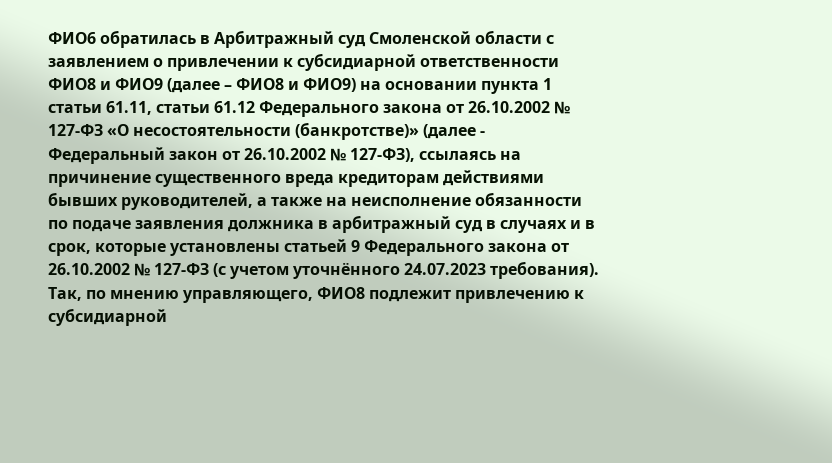ФИО6 обратилась в Арбитражный суд Смоленской области с заявлением о привлечении к субсидиарной ответственности ФИО8 и ФИО9 (далее – ФИО8 и ФИО9) на основании пункта 1 статьи 61.11, статьи 61.12 Федерального закона от 26.10.2002 № 127-ФЗ «О несостоятельности (банкротстве)» (далее - Федеральный закон от 26.10.2002 № 127-ФЗ), ссылаясь на причинение существенного вреда кредиторам действиями бывших руководителей, а также на неисполнение обязанности по подаче заявления должника в арбитражный суд в случаях и в срок, которые установлены статьей 9 Федерального закона от 26.10.2002 № 127-ФЗ (с учетом уточнённого 24.07.2023 требования). Так, по мнению управляющего, ФИО8 подлежит привлечению к субсидиарной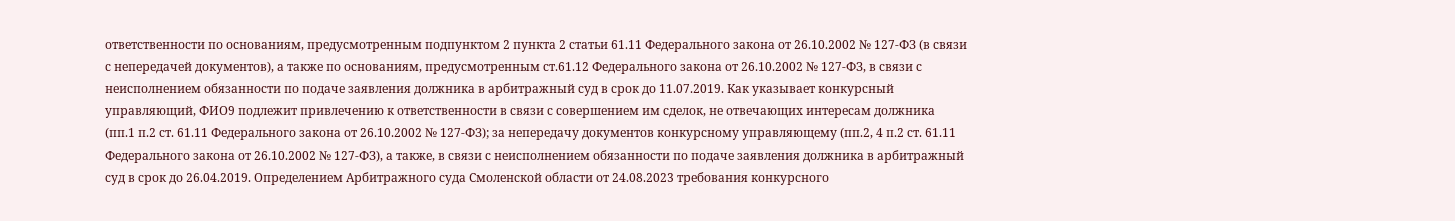ответственности по основаниям, предусмотренным подпунктом 2 пункта 2 статьи 61.11 Федерального закона от 26.10.2002 № 127-ФЗ (в связи с непередачей документов), а также по основаниям, предусмотренным ст.61.12 Федерального закона от 26.10.2002 № 127-ФЗ, в связи с неисполнением обязанности по подаче заявления должника в арбитражный суд в срок до 11.07.2019. Как указывает конкурсный управляющий, ФИО9 подлежит привлечению к ответственности в связи с совершением им сделок, не отвечающих интересам должника (пп.1 п.2 ст. 61.11 Федерального закона от 26.10.2002 № 127-ФЗ); за непередачу документов конкурсному управляющему (пп.2, 4 п.2 ст. 61.11 Федерального закона от 26.10.2002 № 127-ФЗ), а также, в связи с неисполнением обязанности по подаче заявления должника в арбитражный суд в срок до 26.04.2019. Определением Арбитражного суда Смоленской области от 24.08.2023 требования конкурсного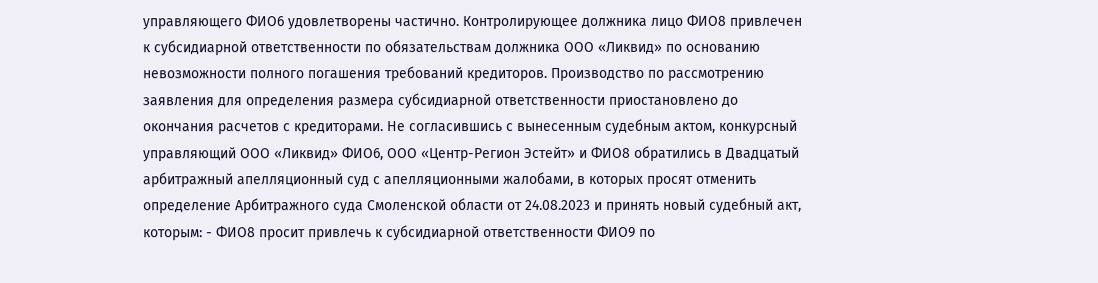управляющего ФИО6 удовлетворены частично. Контролирующее должника лицо ФИО8 привлечен к субсидиарной ответственности по обязательствам должника ООО «Ликвид» по основанию невозможности полного погашения требований кредиторов. Производство по рассмотрению заявления для определения размера субсидиарной ответственности приостановлено до окончания расчетов с кредиторами. Не согласившись с вынесенным судебным актом, конкурсный управляющий ООО «Ликвид» ФИО6, ООО «Центр-Регион Эстейт» и ФИО8 обратились в Двадцатый арбитражный апелляционный суд с апелляционными жалобами, в которых просят отменить определение Арбитражного суда Смоленской области от 24.08.2023 и принять новый судебный акт, которым: - ФИО8 просит привлечь к субсидиарной ответственности ФИО9 по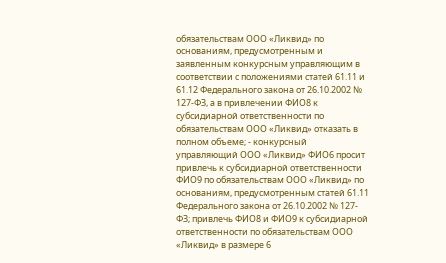обязательствам ООО «Ликвид» по основаниям, предусмотренным и заявленным конкурсным управляющим в соответствии с положениями статей 61.11 и 61.12 Федерального закона от 26.10.2002 № 127-ФЗ, а в привлечении ФИО8 к субсидиарной ответственности по обязательствам ООО «Ликвид» отказать в полном объеме; - конкурсный управляющий ООО «Ликвид» ФИО6 просит привлечь к субсидиарной ответственности ФИО9 по обязательствам ООО «Ликвид» по основаниям, предусмотренным статей 61.11 Федерального закона от 26.10.2002 № 127-ФЗ; привлечь ФИО8 и ФИО9 к субсидиарной ответственности по обязательствам ООО «Ликвид» в размере 6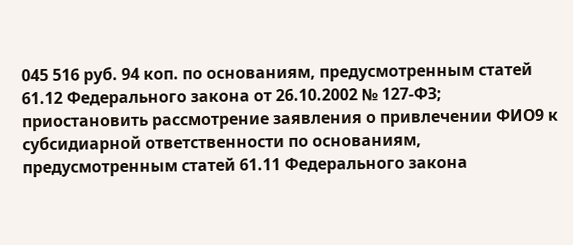045 516 руб. 94 коп. по основаниям, предусмотренным статей 61.12 Федерального закона от 26.10.2002 № 127-ФЗ; приостановить рассмотрение заявления о привлечении ФИО9 к субсидиарной ответственности по основаниям, предусмотренным статей 61.11 Федерального закона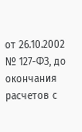от 26.10.2002 № 127-ФЗ, до окончания расчетов с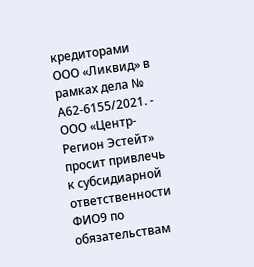кредиторами ООО «Ликвид» в рамках дела № А62-6155/2021. - ООО «Центр-Регион Эстейт» просит привлечь к субсидиарной ответственности ФИО9 по обязательствам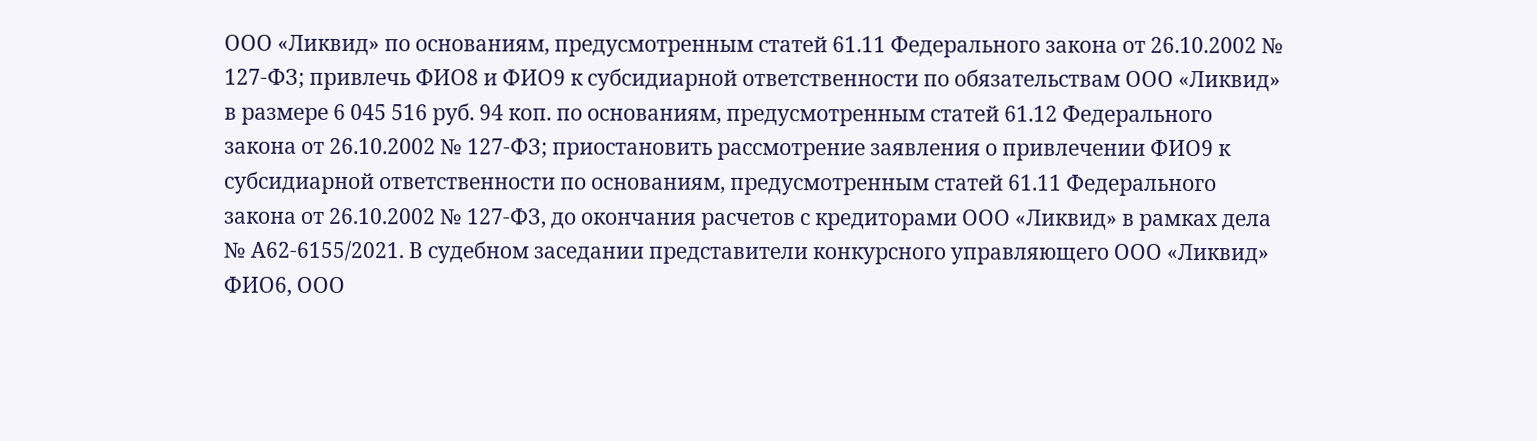ООО «Ликвид» по основаниям, предусмотренным статей 61.11 Федерального закона от 26.10.2002 № 127-ФЗ; привлечь ФИО8 и ФИО9 к субсидиарной ответственности по обязательствам ООО «Ликвид» в размере 6 045 516 руб. 94 коп. по основаниям, предусмотренным статей 61.12 Федерального закона от 26.10.2002 № 127-ФЗ; приостановить рассмотрение заявления о привлечении ФИО9 к субсидиарной ответственности по основаниям, предусмотренным статей 61.11 Федерального закона от 26.10.2002 № 127-ФЗ, до окончания расчетов с кредиторами ООО «Ликвид» в рамках дела № А62-6155/2021. В судебном заседании представители конкурсного управляющего ООО «Ликвид» ФИО6, ООО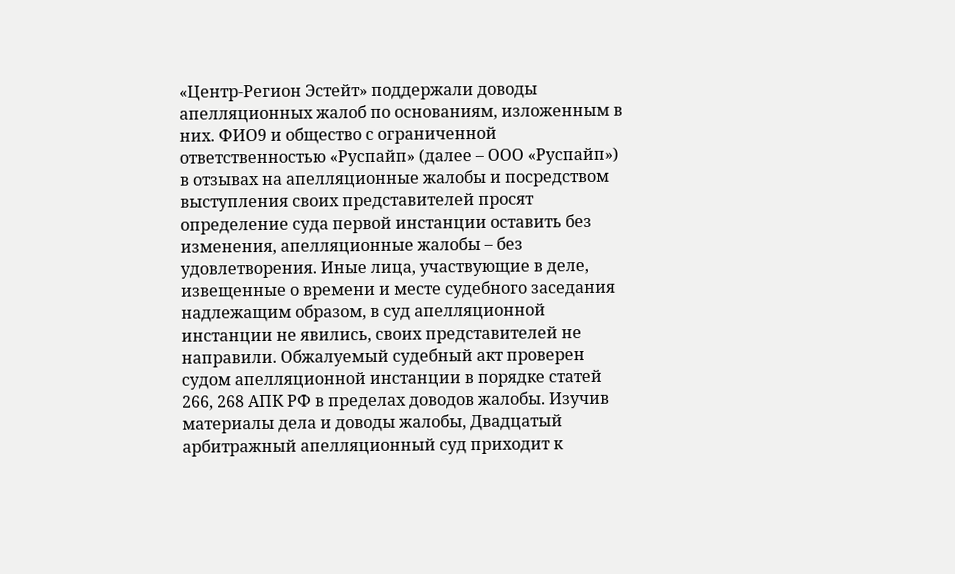«Центр-Регион Эстейт» поддержали доводы апелляционных жалоб по основаниям, изложенным в них. ФИО9 и общество с ограниченной ответственностью «Руспайп» (далее – ООО «Руспайп») в отзывах на апелляционные жалобы и посредством выступления своих представителей просят определение суда первой инстанции оставить без изменения, апелляционные жалобы – без удовлетворения. Иные лица, участвующие в деле, извещенные о времени и месте судебного заседания надлежащим образом, в суд апелляционной инстанции не явились, своих представителей не направили. Обжалуемый судебный акт проверен судом апелляционной инстанции в порядке статей 266, 268 АПК РФ в пределах доводов жалобы. Изучив материалы дела и доводы жалобы, Двадцатый арбитражный апелляционный суд приходит к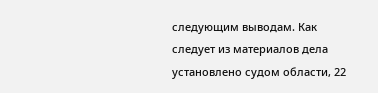следующим выводам. Как следует из материалов дела установлено судом области, 22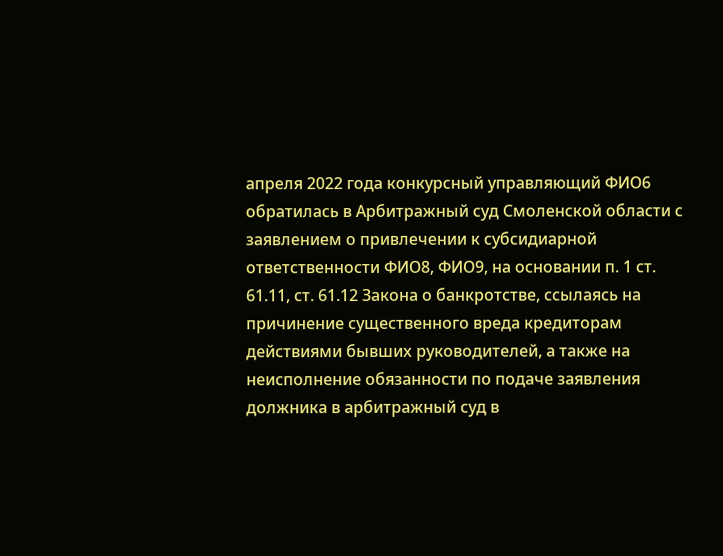апреля 2022 года конкурсный управляющий ФИО6 обратилась в Арбитражный суд Смоленской области с заявлением о привлечении к субсидиарной ответственности ФИО8, ФИО9, на основании п. 1 ст. 61.11, ст. 61.12 Закона о банкротстве, ссылаясь на причинение существенного вреда кредиторам действиями бывших руководителей, а также на неисполнение обязанности по подаче заявления должника в арбитражный суд в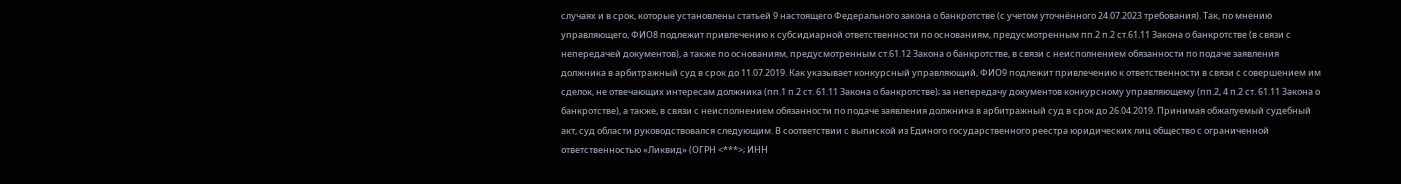случаях и в срок, которые установлены статьей 9 настоящего Федерального закона о банкротстве (с учетом уточнённого 24.07.2023 требования). Так, по мнению управляющего, ФИО8 подлежит привлечению к субсидиарной ответственности по основаниям, предусмотренным пп.2 п.2 ст.61.11 Закона о банкротстве (в связи с непередачей документов), а также по основаниям, предусмотренным ст.61.12 Закона о банкротстве, в связи с неисполнением обязанности по подаче заявления должника в арбитражный суд в срок до 11.07.2019. Как указывает конкурсный управляющий, ФИО9 подлежит привлечению к ответственности в связи с совершением им сделок, не отвечающих интересам должника (пп.1 п.2 ст. 61.11 Закона о банкротстве); за непередачу документов конкурсному управляющему (пп.2, 4 п.2 ст. 61.11 Закона о банкротстве), а также, в связи с неисполнением обязанности по подаче заявления должника в арбитражный суд в срок до 26.04.2019. Принимая обжалуемый судебный акт, суд области руководствовался следующим. В соответствии с выпиской из Единого государственного реестра юридических лиц общество с ограниченной ответственностью «Ликвид» (ОГРН <***>; ИНН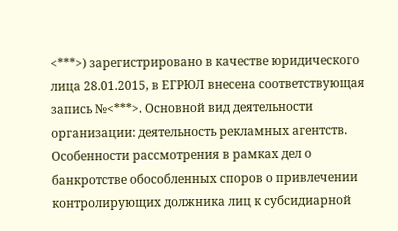<***>) зарегистрировано в качестве юридического лица 28.01.2015, в ЕГРЮЛ внесена соответствующая запись №<***>. Основной вид деятельности организации: деятельность рекламных агентств. Особенности рассмотрения в рамках дел о банкротстве обособленных споров о привлечении контролирующих должника лиц к субсидиарной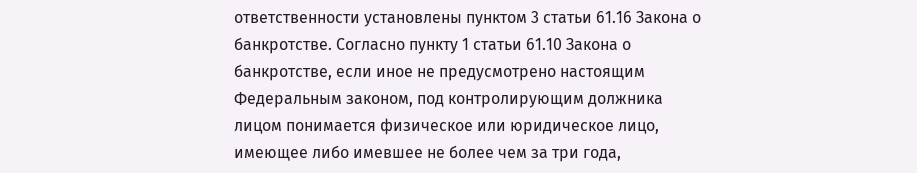ответственности установлены пунктом 3 статьи 61.16 Закона о банкротстве. Согласно пункту 1 статьи 61.10 Закона о банкротстве, если иное не предусмотрено настоящим Федеральным законом, под контролирующим должника лицом понимается физическое или юридическое лицо, имеющее либо имевшее не более чем за три года,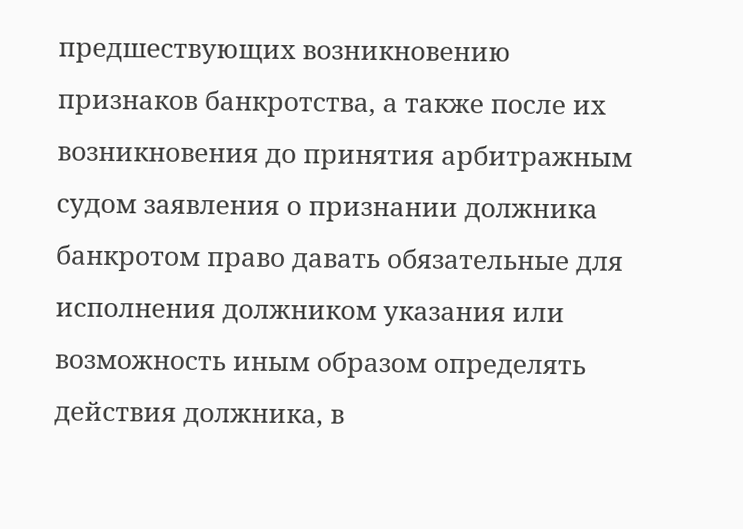предшествующих возникновению признаков банкротства, а также после их возникновения до принятия арбитражным судом заявления о признании должника банкротом право давать обязательные для исполнения должником указания или возможность иным образом определять действия должника, в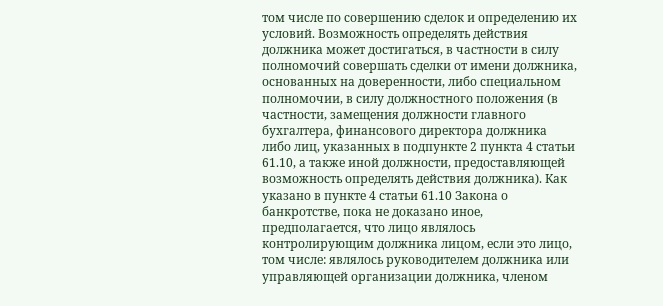том числе по совершению сделок и определению их условий. Возможность определять действия должника может достигаться, в частности в силу полномочий совершать сделки от имени должника, основанных на доверенности, либо специальном полномочии, в силу должностного положения (в частности, замещения должности главного бухгалтера, финансового директора должника либо лиц, указанных в подпункте 2 пункта 4 статьи 61.10, а также иной должности, предоставляющей возможность определять действия должника). Как указано в пункте 4 статьи 61.10 Закона о банкротстве, пока не доказано иное, предполагается, что лицо являлось контролирующим должника лицом, если это лицо, том числе: являлось руководителем должника или управляющей организации должника, членом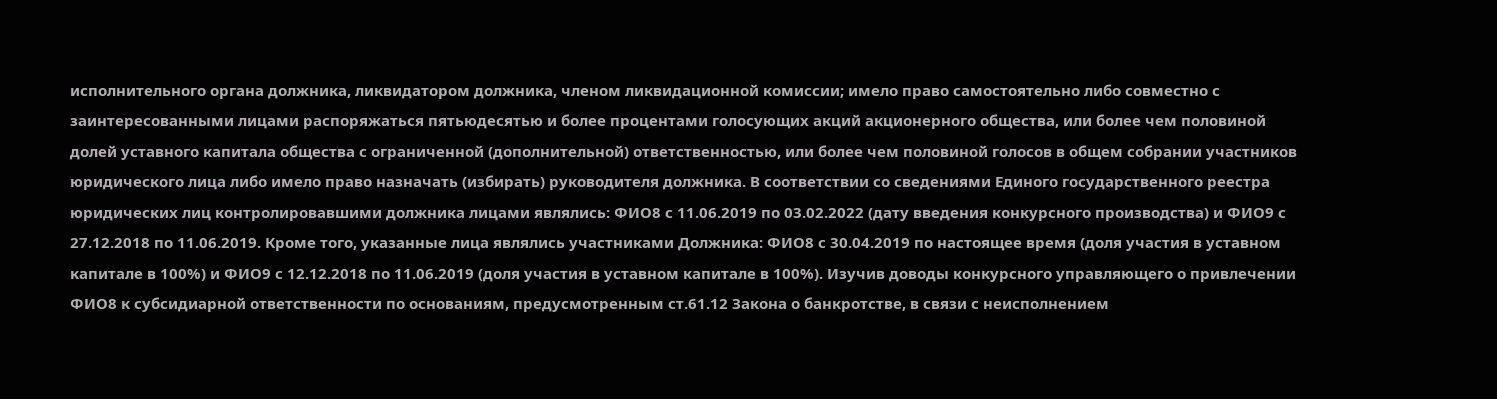исполнительного органа должника, ликвидатором должника, членом ликвидационной комиссии; имело право самостоятельно либо совместно с заинтересованными лицами распоряжаться пятьюдесятью и более процентами голосующих акций акционерного общества, или более чем половиной долей уставного капитала общества с ограниченной (дополнительной) ответственностью, или более чем половиной голосов в общем собрании участников юридического лица либо имело право назначать (избирать) руководителя должника. В соответствии со сведениями Единого государственного реестра юридических лиц контролировавшими должника лицами являлись: ФИО8 с 11.06.2019 по 03.02.2022 (дату введения конкурсного производства) и ФИО9 с 27.12.2018 по 11.06.2019. Кроме того, указанные лица являлись участниками Должника: ФИО8 с 30.04.2019 по настоящее время (доля участия в уставном капитале в 100%) и ФИО9 с 12.12.2018 по 11.06.2019 (доля участия в уставном капитале в 100%). Изучив доводы конкурсного управляющего о привлечении ФИО8 к субсидиарной ответственности по основаниям, предусмотренным ст.61.12 Закона о банкротстве, в связи с неисполнением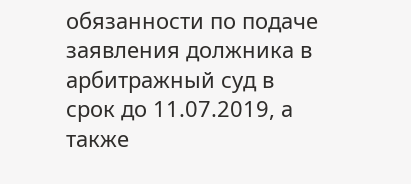обязанности по подаче заявления должника в арбитражный суд в срок до 11.07.2019, а также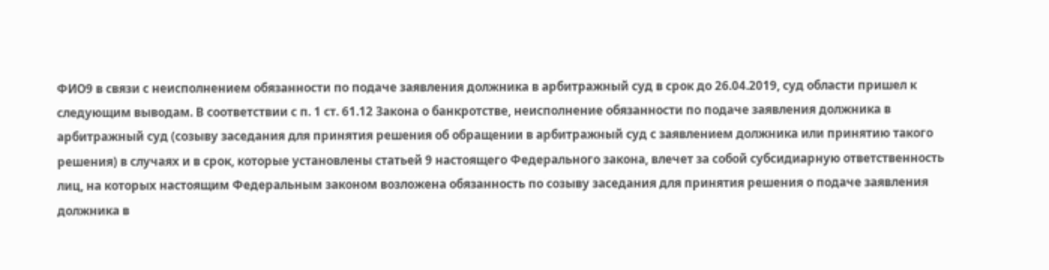ФИО9 в связи с неисполнением обязанности по подаче заявления должника в арбитражный суд в срок до 26.04.2019, суд области пришел к следующим выводам. В соответствии с п. 1 ст. 61.12 Закона о банкротстве, неисполнение обязанности по подаче заявления должника в арбитражный суд (созыву заседания для принятия решения об обращении в арбитражный суд с заявлением должника или принятию такого решения) в случаях и в срок, которые установлены статьей 9 настоящего Федерального закона, влечет за собой субсидиарную ответственность лиц, на которых настоящим Федеральным законом возложена обязанность по созыву заседания для принятия решения о подаче заявления должника в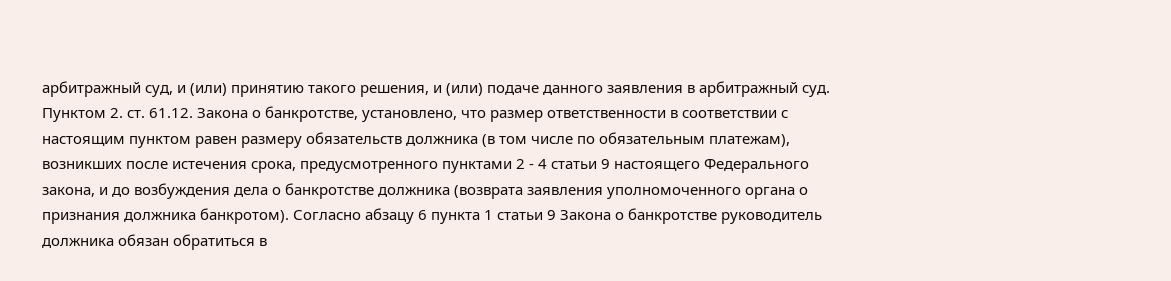арбитражный суд, и (или) принятию такого решения, и (или) подаче данного заявления в арбитражный суд. Пунктом 2. ст. 61.12. Закона о банкротстве, установлено, что размер ответственности в соответствии с настоящим пунктом равен размеру обязательств должника (в том числе по обязательным платежам), возникших после истечения срока, предусмотренного пунктами 2 - 4 статьи 9 настоящего Федерального закона, и до возбуждения дела о банкротстве должника (возврата заявления уполномоченного органа о признания должника банкротом). Согласно абзацу 6 пункта 1 статьи 9 Закона о банкротстве руководитель должника обязан обратиться в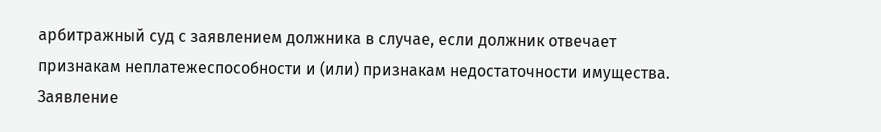арбитражный суд с заявлением должника в случае, если должник отвечает признакам неплатежеспособности и (или) признакам недостаточности имущества. Заявление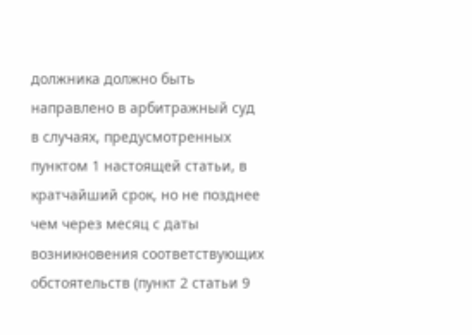должника должно быть направлено в арбитражный суд в случаях, предусмотренных пунктом 1 настоящей статьи, в кратчайший срок, но не позднее чем через месяц с даты возникновения соответствующих обстоятельств (пункт 2 статьи 9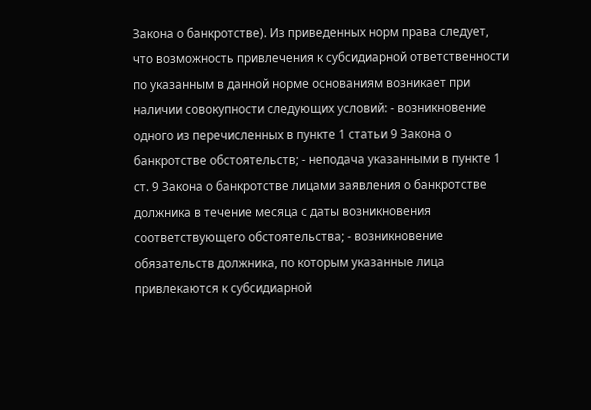Закона о банкротстве). Из приведенных норм права следует, что возможность привлечения к субсидиарной ответственности по указанным в данной норме основаниям возникает при наличии совокупности следующих условий: - возникновение одного из перечисленных в пункте 1 статьи 9 Закона о банкротстве обстоятельств; - неподача указанными в пункте 1 ст. 9 Закона о банкротстве лицами заявления о банкротстве должника в течение месяца с даты возникновения соответствующего обстоятельства; - возникновение обязательств должника, по которым указанные лица привлекаются к субсидиарной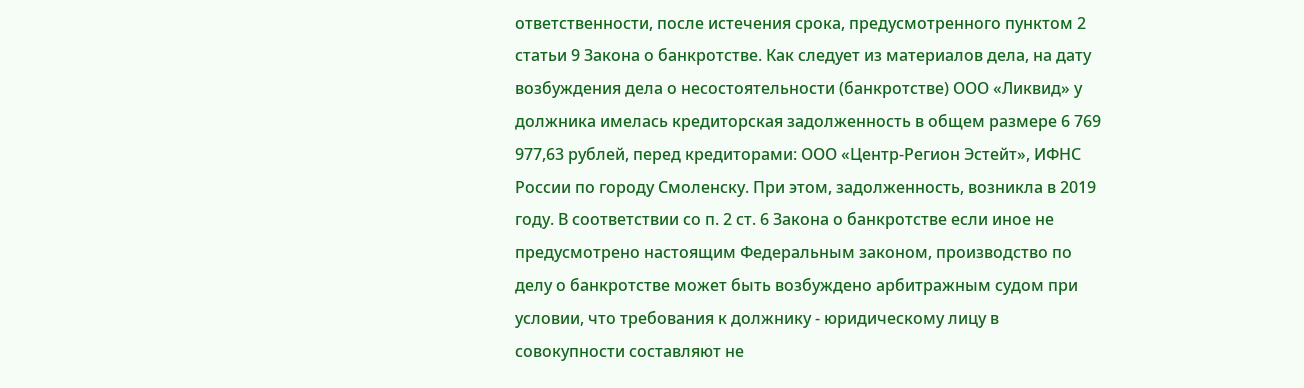ответственности, после истечения срока, предусмотренного пунктом 2 статьи 9 Закона о банкротстве. Как следует из материалов дела, на дату возбуждения дела о несостоятельности (банкротстве) ООО «Ликвид» у должника имелась кредиторская задолженность в общем размере 6 769 977,63 рублей, перед кредиторами: ООО «Центр-Регион Эстейт», ИФНС России по городу Смоленску. При этом, задолженность, возникла в 2019 году. В соответствии со п. 2 ст. 6 Закона о банкротстве если иное не предусмотрено настоящим Федеральным законом, производство по делу о банкротстве может быть возбуждено арбитражным судом при условии, что требования к должнику - юридическому лицу в совокупности составляют не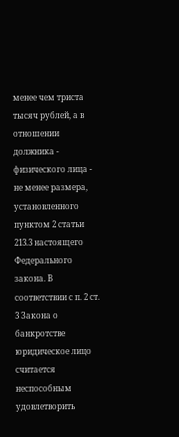менее чем триста тысяч рублей, а в отношении должника - физического лица - не менее размера, установленного пунктом 2 статьи 213.3 настоящего Федерального закона. В соответствии с п. 2 ст. 3 Закона о банкротстве юридическое лицо считается неспособным удовлетворить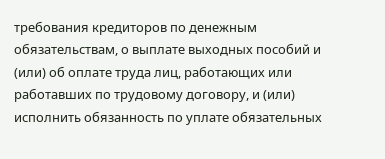требования кредиторов по денежным обязательствам, о выплате выходных пособий и (или) об оплате труда лиц, работающих или работавших по трудовому договору, и (или) исполнить обязанность по уплате обязательных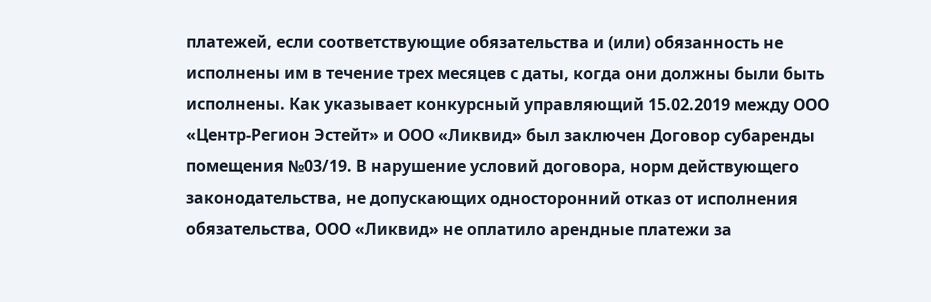платежей, если соответствующие обязательства и (или) обязанность не исполнены им в течение трех месяцев с даты, когда они должны были быть исполнены. Как указывает конкурсный управляющий 15.02.2019 между ООО «Центр-Регион Эстейт» и ООО «Ликвид» был заключен Договор субаренды помещения №03/19. В нарушение условий договора, норм действующего законодательства, не допускающих односторонний отказ от исполнения обязательства, ООО «Ликвид» не оплатило арендные платежи за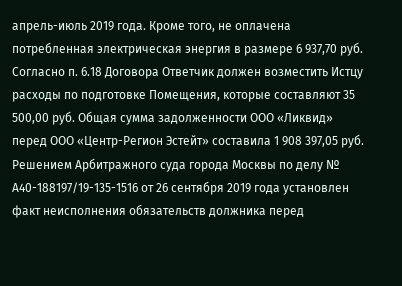апрель-июль 2019 года. Кроме того, не оплачена потребленная электрическая энергия в размере 6 937,70 руб. Согласно п. 6.18 Договора Ответчик должен возместить Истцу расходы по подготовке Помещения, которые составляют 35 500,00 руб. Общая сумма задолженности ООО «Ликвид» перед ООО «Центр-Регион Эстейт» составила 1 908 397,05 руб. Решением Арбитражного суда города Москвы по делу № А40-188197/19-135-1516 от 26 сентября 2019 года установлен факт неисполнения обязательств должника перед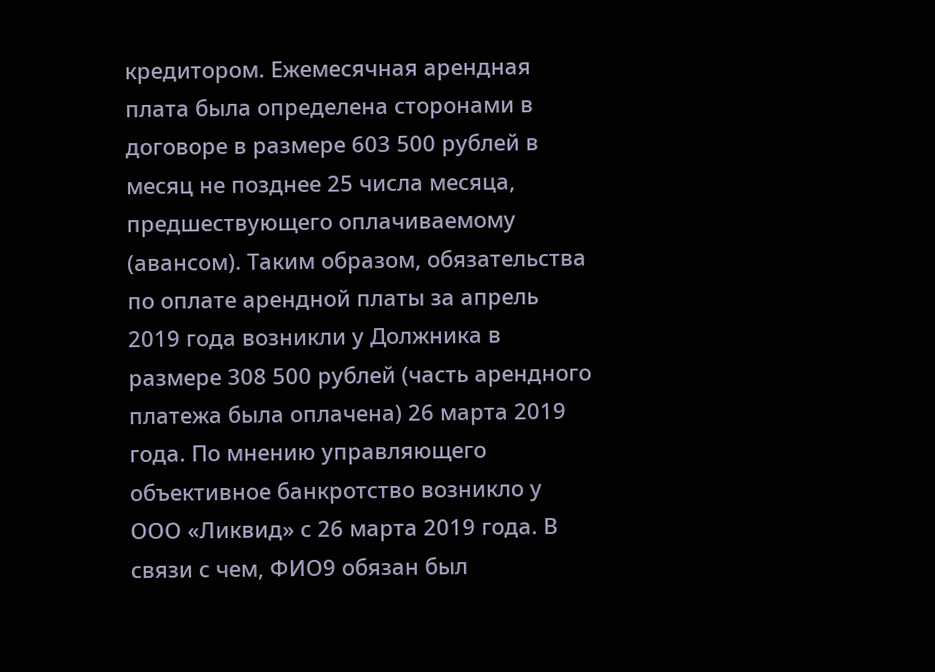кредитором. Ежемесячная арендная плата была определена сторонами в договоре в размере 603 500 рублей в месяц не позднее 25 числа месяца, предшествующего оплачиваемому (авансом). Таким образом, обязательства по оплате арендной платы за апрель 2019 года возникли у Должника в размере 308 500 рублей (часть арендного платежа была оплачена) 26 марта 2019 года. По мнению управляющего объективное банкротство возникло у ООО «Ликвид» с 26 марта 2019 года. В связи с чем, ФИО9 обязан был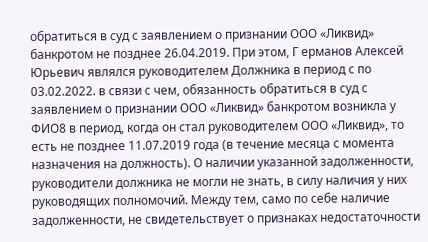обратиться в суд с заявлением о признании ООО «Ликвид» банкротом не позднее 26.04.2019. При этом, Г ерманов Алексей Юрьевич являлся руководителем Должника в период с по 03.02.2022. в связи с чем, обязанность обратиться в суд с заявлением о признании ООО «Ликвид» банкротом возникла у ФИО8 в период, когда он стал руководителем ООО «Ликвид», то есть не позднее 11.07.2019 года (в течение месяца с момента назначения на должность). О наличии указанной задолженности, руководители должника не могли не знать, в силу наличия у них руководящих полномочий. Между тем, само по себе наличие задолженности, не свидетельствует о признаках недостаточности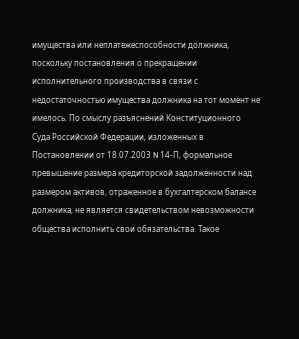имущества или неплатежеспособности должника, поскольку постановления о прекращении исполнительного производства в связи с недостаточностью имущества должника на тот момент не имелось. По смыслу разъяснений Конституционного Суда Российской Федерации, изложенных в Постановлении от 18.07.2003 N 14-П, формальное превышение размера кредиторской задолженности над размером активов, отраженное в бухгалтерском балансе должника, не является свидетельством невозможности общества исполнить свои обязательства. Такое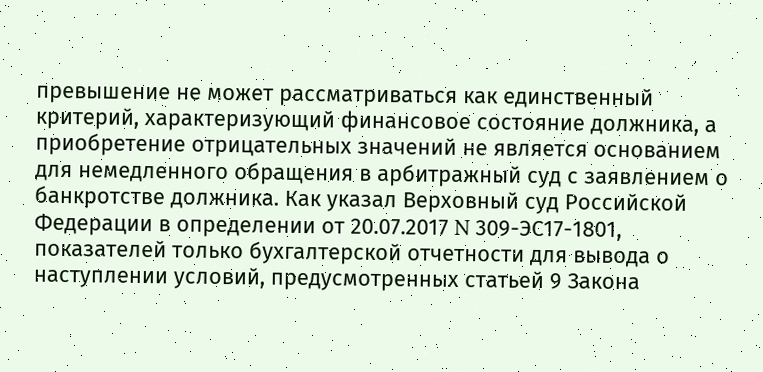превышение не может рассматриваться как единственный критерий, характеризующий финансовое состояние должника, а приобретение отрицательных значений не является основанием для немедленного обращения в арбитражный суд с заявлением о банкротстве должника. Как указал Верховный суд Российской Федерации в определении от 20.07.2017 N 309-ЭС17-1801, показателей только бухгалтерской отчетности для вывода о наступлении условий, предусмотренных статьей 9 Закона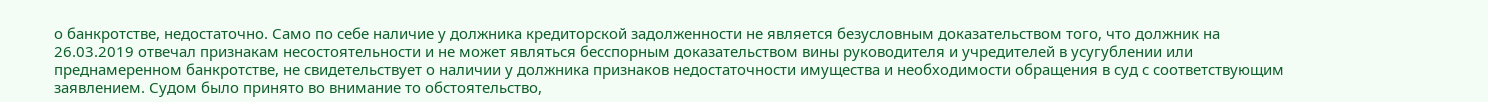о банкротстве, недостаточно. Само по себе наличие у должника кредиторской задолженности не является безусловным доказательством того, что должник на 26.03.2019 отвечал признакам несостоятельности и не может являться бесспорным доказательством вины руководителя и учредителей в усугублении или преднамеренном банкротстве, не свидетельствует о наличии у должника признаков недостаточности имущества и необходимости обращения в суд с соответствующим заявлением. Судом было принято во внимание то обстоятельство,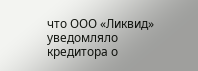что ООО «Ликвид» уведомляло кредитора о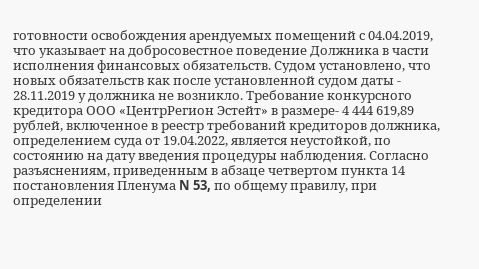готовности освобождения арендуемых помещений с 04.04.2019, что указывает на добросовестное поведение Должника в части исполнения финансовых обязательств. Судом установлено, что новых обязательств как после установленной судом даты - 28.11.2019 у должника не возникло. Требование конкурсного кредитора ООО «ЦентрРегион Эстейт» в размере- 4 444 619,89 рублей, включенное в реестр требований кредиторов должника, определением суда от 19.04.2022, является неустойкой, по состоянию на дату введения процедуры наблюдения. Согласно разъяснениям, приведенным в абзаце четвертом пункта 14 постановления Пленума N 53, по общему правилу, при определении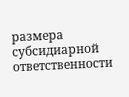размера субсидиарной ответственности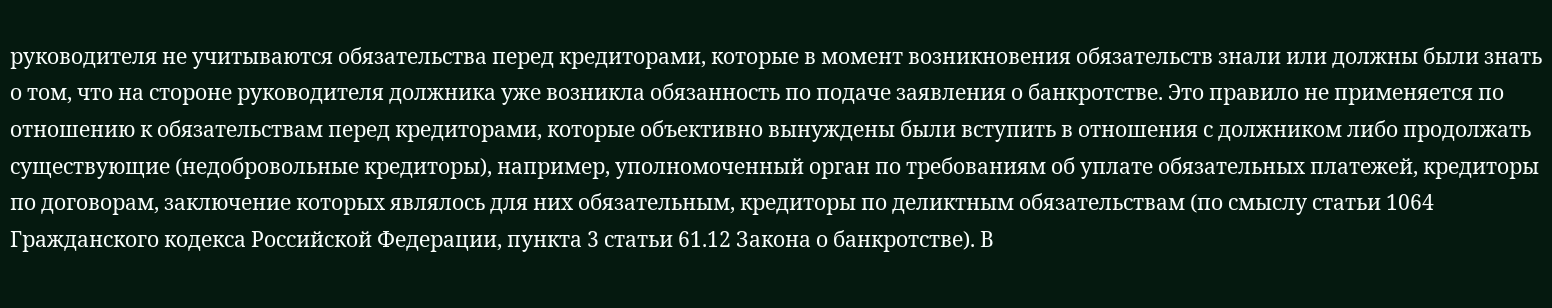руководителя не учитываются обязательства перед кредиторами, которые в момент возникновения обязательств знали или должны были знать о том, что на стороне руководителя должника уже возникла обязанность по подаче заявления о банкротстве. Это правило не применяется по отношению к обязательствам перед кредиторами, которые объективно вынуждены были вступить в отношения с должником либо продолжать существующие (недобровольные кредиторы), например, уполномоченный орган по требованиям об уплате обязательных платежей, кредиторы по договорам, заключение которых являлось для них обязательным, кредиторы по деликтным обязательствам (по смыслу статьи 1064 Гражданского кодекса Российской Федерации, пункта 3 статьи 61.12 Закона о банкротстве). В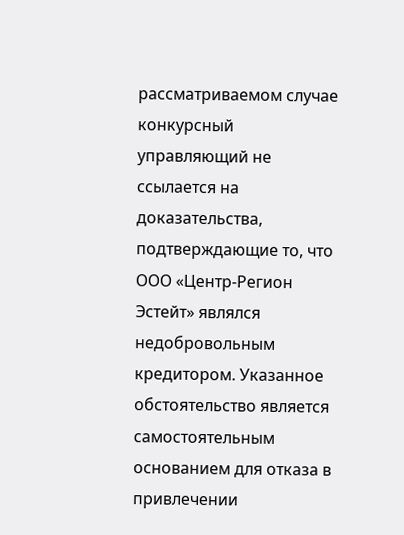рассматриваемом случае конкурсный управляющий не ссылается на доказательства, подтверждающие то, что ООО «Центр-Регион Эстейт» являлся недобровольным кредитором. Указанное обстоятельство является самостоятельным основанием для отказа в привлечении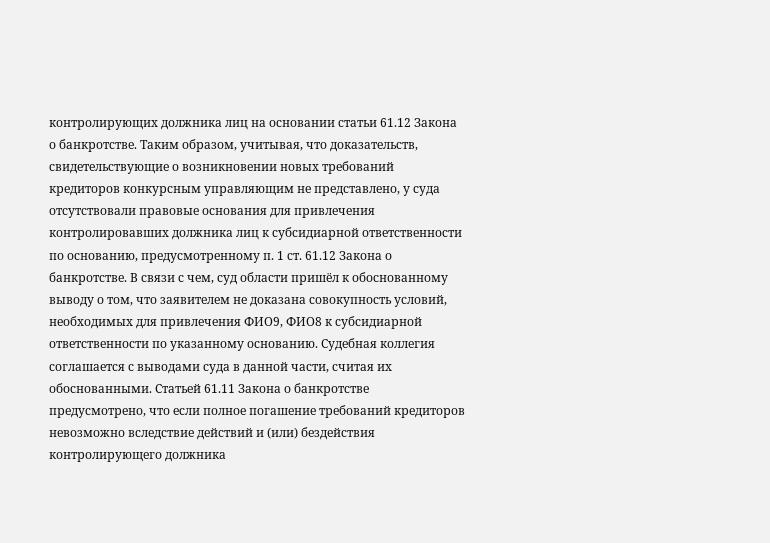контролирующих должника лиц на основании статьи 61.12 Закона о банкротстве. Таким образом, учитывая, что доказательств, свидетельствующие о возникновении новых требований кредиторов конкурсным управляющим не представлено, у суда отсутствовали правовые основания для привлечения контролировавших должника лиц к субсидиарной ответственности по основанию, предусмотренному п. 1 ст. 61.12 Закона о банкротстве. В связи с чем, суд области пришёл к обоснованному выводу о том, что заявителем не доказана совокупность условий, необходимых для привлечения ФИО9, ФИО8 к субсидиарной ответственности по указанному основанию. Судебная коллегия соглашается с выводами суда в данной части, считая их обоснованными. Статьей 61.11 Закона о банкротстве предусмотрено, что если полное погашение требований кредиторов невозможно вследствие действий и (или) бездействия контролирующего должника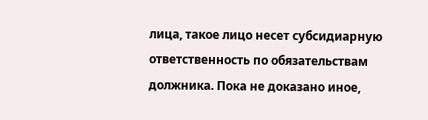лица, такое лицо несет субсидиарную ответственность по обязательствам должника. Пока не доказано иное,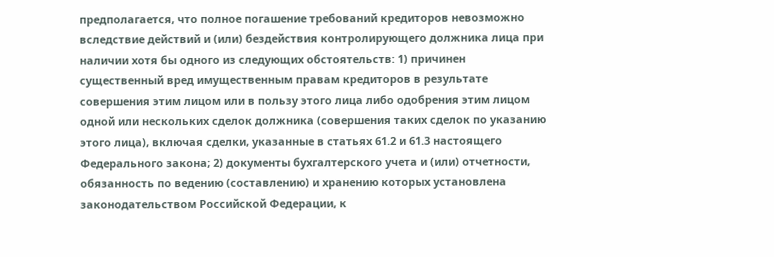предполагается, что полное погашение требований кредиторов невозможно вследствие действий и (или) бездействия контролирующего должника лица при наличии хотя бы одного из следующих обстоятельств: 1) причинен существенный вред имущественным правам кредиторов в результате совершения этим лицом или в пользу этого лица либо одобрения этим лицом одной или нескольких сделок должника (совершения таких сделок по указанию этого лица), включая сделки, указанные в статьях 61.2 и 61.3 настоящего Федерального закона; 2) документы бухгалтерского учета и (или) отчетности, обязанность по ведению (составлению) и хранению которых установлена законодательством Российской Федерации, к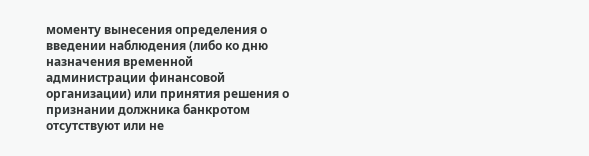моменту вынесения определения о введении наблюдения (либо ко дню назначения временной администрации финансовой организации) или принятия решения о признании должника банкротом отсутствуют или не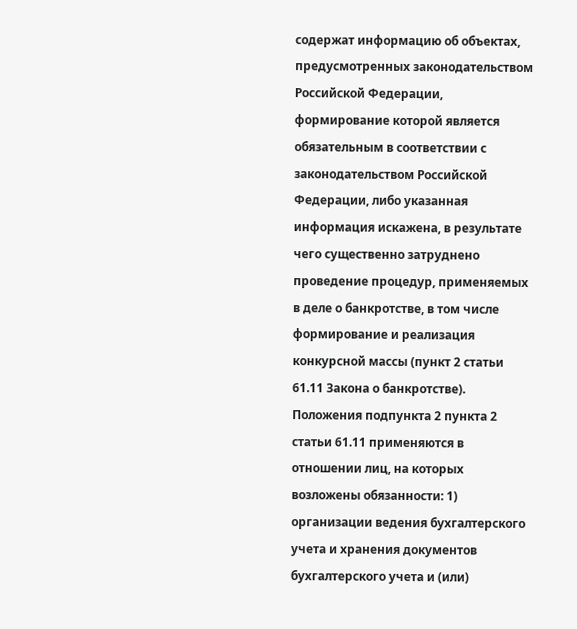содержат информацию об объектах, предусмотренных законодательством Российской Федерации, формирование которой является обязательным в соответствии с законодательством Российской Федерации, либо указанная информация искажена, в результате чего существенно затруднено проведение процедур, применяемых в деле о банкротстве, в том числе формирование и реализация конкурсной массы (пункт 2 статьи 61.11 Закона о банкротстве). Положения подпункта 2 пункта 2 статьи 61.11 применяются в отношении лиц, на которых возложены обязанности: 1) организации ведения бухгалтерского учета и хранения документов бухгалтерского учета и (или)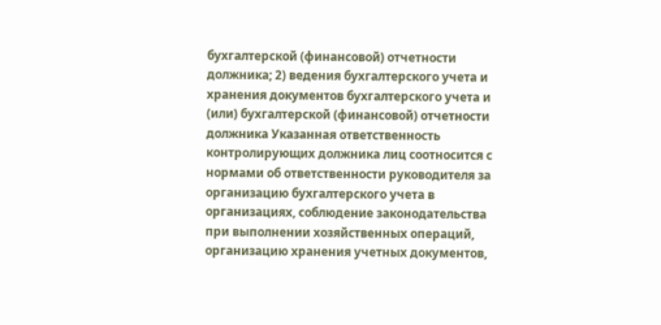бухгалтерской (финансовой) отчетности должника; 2) ведения бухгалтерского учета и хранения документов бухгалтерского учета и (или) бухгалтерской (финансовой) отчетности должника Указанная ответственность контролирующих должника лиц соотносится с нормами об ответственности руководителя за организацию бухгалтерского учета в организациях, соблюдение законодательства при выполнении хозяйственных операций, организацию хранения учетных документов,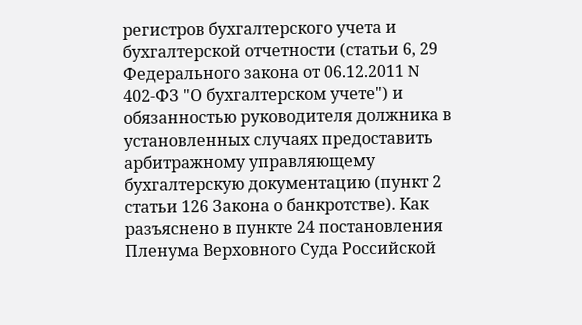регистров бухгалтерского учета и бухгалтерской отчетности (статьи 6, 29 Федерального закона от 06.12.2011 N 402-ФЗ "О бухгалтерском учете") и обязанностью руководителя должника в установленных случаях предоставить арбитражному управляющему бухгалтерскую документацию (пункт 2 статьи 126 Закона о банкротстве). Как разъяснено в пункте 24 постановления Пленума Верховного Суда Российской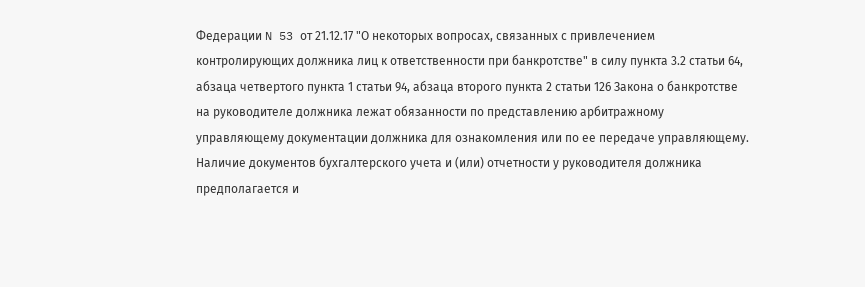Федерации N 53 от 21.12.17 "О некоторых вопросах, связанных с привлечением контролирующих должника лиц к ответственности при банкротстве" в силу пункта 3.2 статьи 64, абзаца четвертого пункта 1 статьи 94, абзаца второго пункта 2 статьи 126 Закона о банкротстве на руководителе должника лежат обязанности по представлению арбитражному управляющему документации должника для ознакомления или по ее передаче управляющему. Наличие документов бухгалтерского учета и (или) отчетности у руководителя должника предполагается и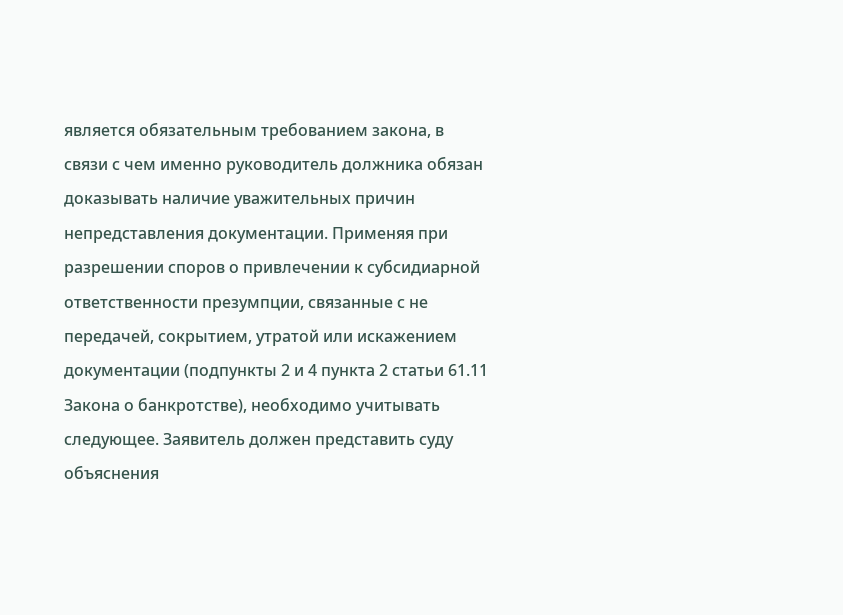является обязательным требованием закона, в связи с чем именно руководитель должника обязан доказывать наличие уважительных причин непредставления документации. Применяя при разрешении споров о привлечении к субсидиарной ответственности презумпции, связанные с не передачей, сокрытием, утратой или искажением документации (подпункты 2 и 4 пункта 2 статьи 61.11 Закона о банкротстве), необходимо учитывать следующее. Заявитель должен представить суду объяснения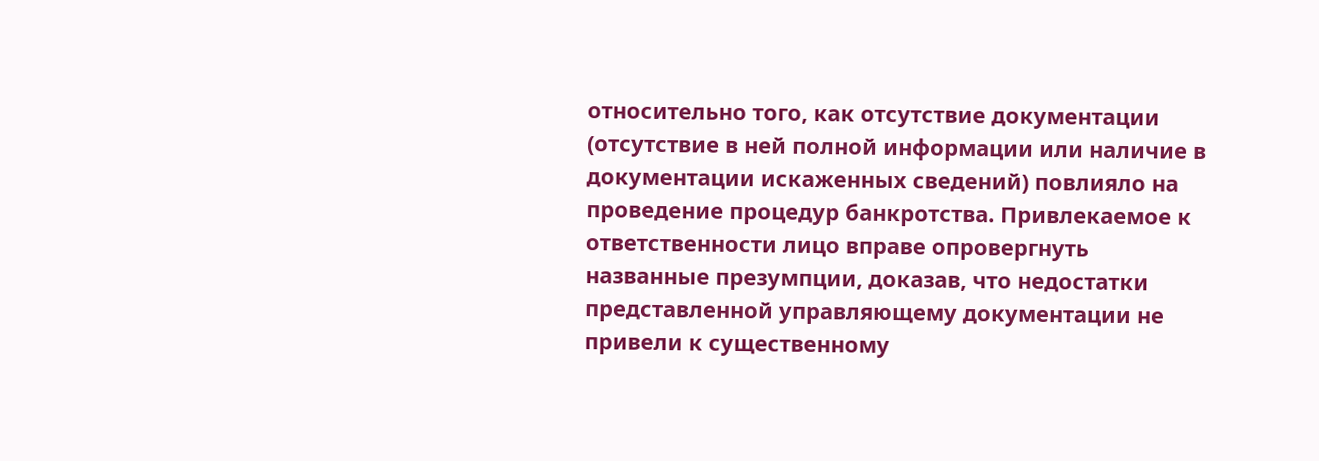относительно того, как отсутствие документации (отсутствие в ней полной информации или наличие в документации искаженных сведений) повлияло на проведение процедур банкротства. Привлекаемое к ответственности лицо вправе опровергнуть названные презумпции, доказав, что недостатки представленной управляющему документации не привели к существенному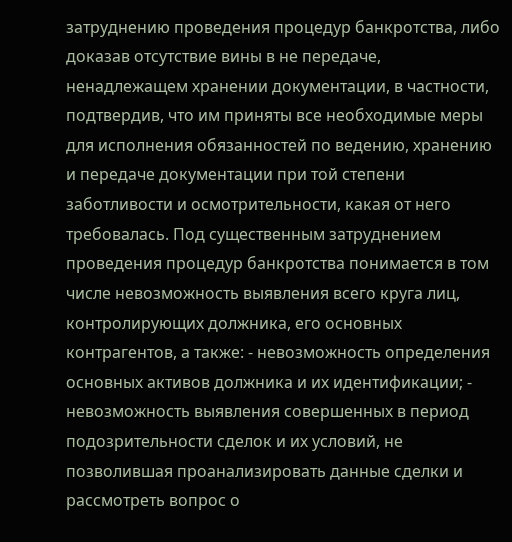затруднению проведения процедур банкротства, либо доказав отсутствие вины в не передаче, ненадлежащем хранении документации, в частности, подтвердив, что им приняты все необходимые меры для исполнения обязанностей по ведению, хранению и передаче документации при той степени заботливости и осмотрительности, какая от него требовалась. Под существенным затруднением проведения процедур банкротства понимается в том числе невозможность выявления всего круга лиц, контролирующих должника, его основных контрагентов, а также: - невозможность определения основных активов должника и их идентификации; - невозможность выявления совершенных в период подозрительности сделок и их условий, не позволившая проанализировать данные сделки и рассмотреть вопрос о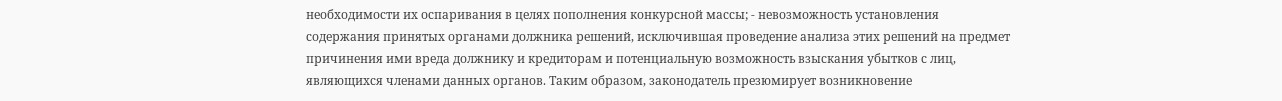необходимости их оспаривания в целях пополнения конкурсной массы; - невозможность установления содержания принятых органами должника решений, исключившая проведение анализа этих решений на предмет причинения ими вреда должнику и кредиторам и потенциальную возможность взыскания убытков с лиц, являющихся членами данных органов. Таким образом, законодатель презюмирует возникновение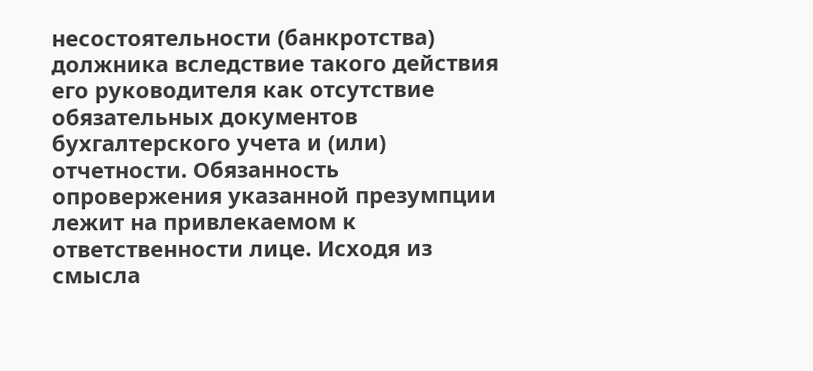несостоятельности (банкротства) должника вследствие такого действия его руководителя как отсутствие обязательных документов бухгалтерского учета и (или) отчетности. Обязанность опровержения указанной презумпции лежит на привлекаемом к ответственности лице. Исходя из смысла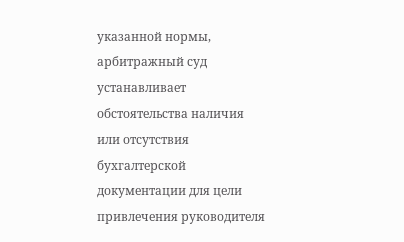указанной нормы, арбитражный суд устанавливает обстоятельства наличия или отсутствия бухгалтерской документации для цели привлечения руководителя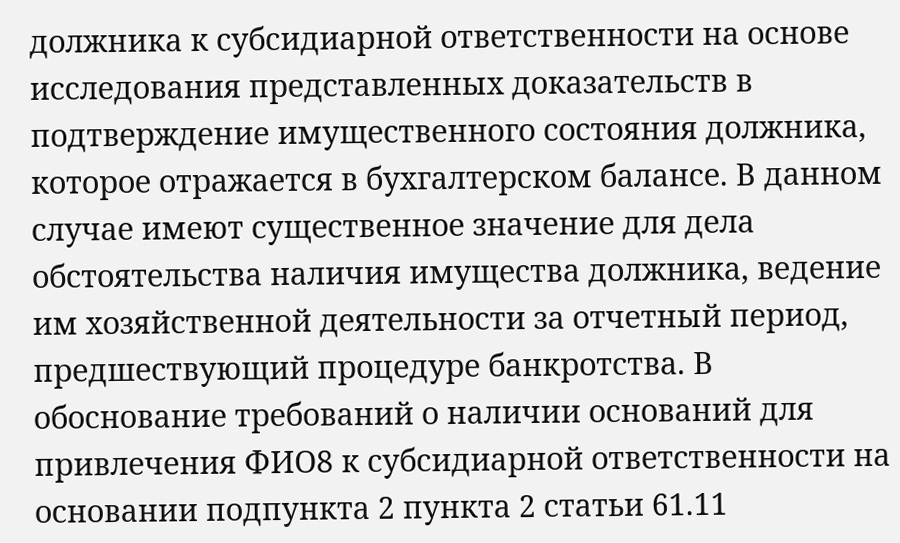должника к субсидиарной ответственности на основе исследования представленных доказательств в подтверждение имущественного состояния должника, которое отражается в бухгалтерском балансе. В данном случае имеют существенное значение для дела обстоятельства наличия имущества должника, ведение им хозяйственной деятельности за отчетный период, предшествующий процедуре банкротства. В обоснование требований о наличии оснований для привлечения ФИО8 к субсидиарной ответственности на основании подпункта 2 пункта 2 статьи 61.11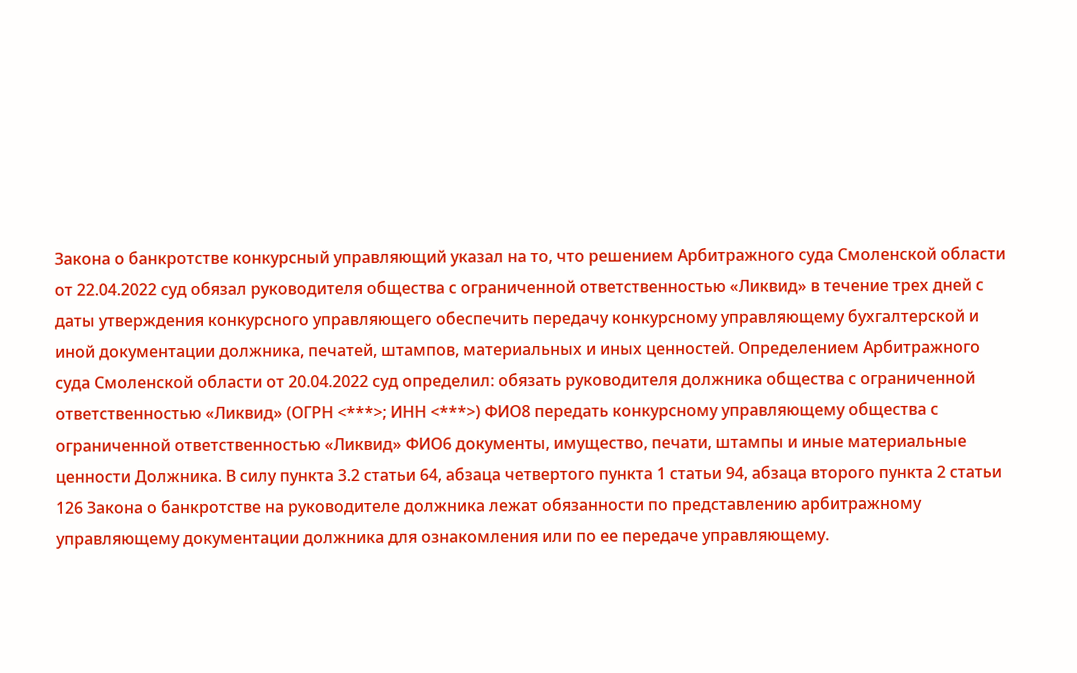Закона о банкротстве конкурсный управляющий указал на то, что решением Арбитражного суда Смоленской области от 22.04.2022 суд обязал руководителя общества с ограниченной ответственностью «Ликвид» в течение трех дней с даты утверждения конкурсного управляющего обеспечить передачу конкурсному управляющему бухгалтерской и иной документации должника, печатей, штампов, материальных и иных ценностей. Определением Арбитражного суда Смоленской области от 20.04.2022 суд определил: обязать руководителя должника общества с ограниченной ответственностью «Ликвид» (ОГРН <***>; ИНН <***>) ФИО8 передать конкурсному управляющему общества с ограниченной ответственностью «Ликвид» ФИО6 документы, имущество, печати, штампы и иные материальные ценности Должника. В силу пункта 3.2 статьи 64, абзаца четвертого пункта 1 статьи 94, абзаца второго пункта 2 статьи 126 Закона о банкротстве на руководителе должника лежат обязанности по представлению арбитражному управляющему документации должника для ознакомления или по ее передаче управляющему.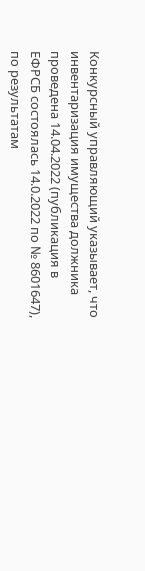Конкурсный управляющий указывает, что инвентаризация имущества должника проведена 14.04.2022 (публикация в ЕФРСБ состоялась 14.0.2022 по № 8601647), по результатам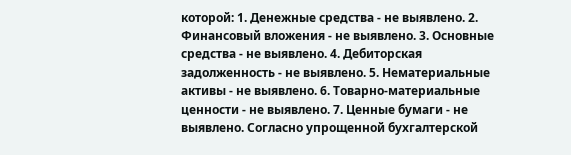которой: 1. Денежные средства - не выявлено. 2. Финансовый вложения - не выявлено. 3. Основные средства - не выявлено. 4. Дебиторская задолженность - не выявлено. 5. Нематериальные активы - не выявлено. 6. Товарно-материальные ценности - не выявлено. 7. Ценные бумаги - не выявлено. Согласно упрощенной бухгалтерской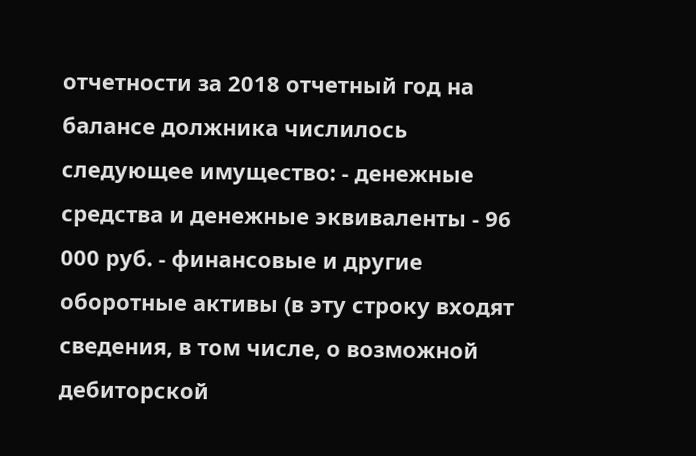отчетности за 2018 отчетный год на балансе должника числилось следующее имущество: - денежные средства и денежные эквиваленты - 96 000 руб. - финансовые и другие оборотные активы (в эту строку входят сведения, в том числе, о возможной дебиторской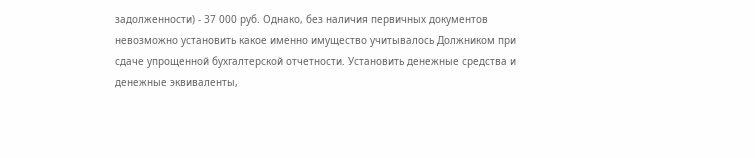задолженности) - 37 000 руб. Однако, без наличия первичных документов невозможно установить какое именно имущество учитывалось Должником при сдаче упрощенной бухгалтерской отчетности. Установить денежные средства и денежные эквиваленты,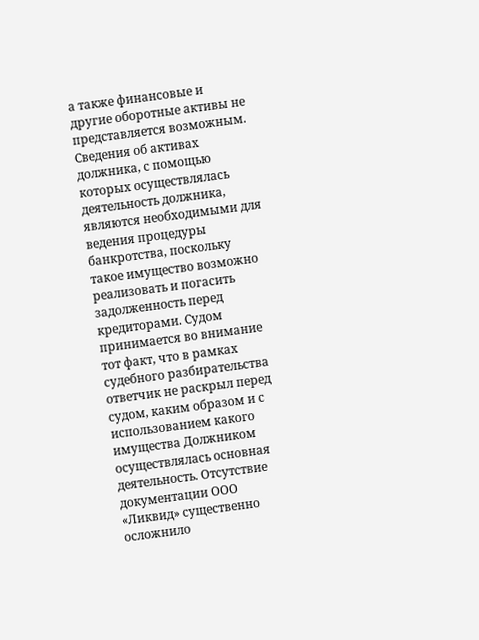а также финансовые и другие оборотные активы не представляется возможным. Сведения об активах должника, с помощью которых осуществлялась деятельность должника, являются необходимыми для ведения процедуры банкротства, поскольку такое имущество возможно реализовать и погасить задолженность перед кредиторами. Судом принимается во внимание тот факт, что в рамках судебного разбирательства ответчик не раскрыл перед судом, каким образом и с использованием какого имущества Должником осуществлялась основная деятельность. Отсутствие документации ООО «Ликвид» существенно осложнило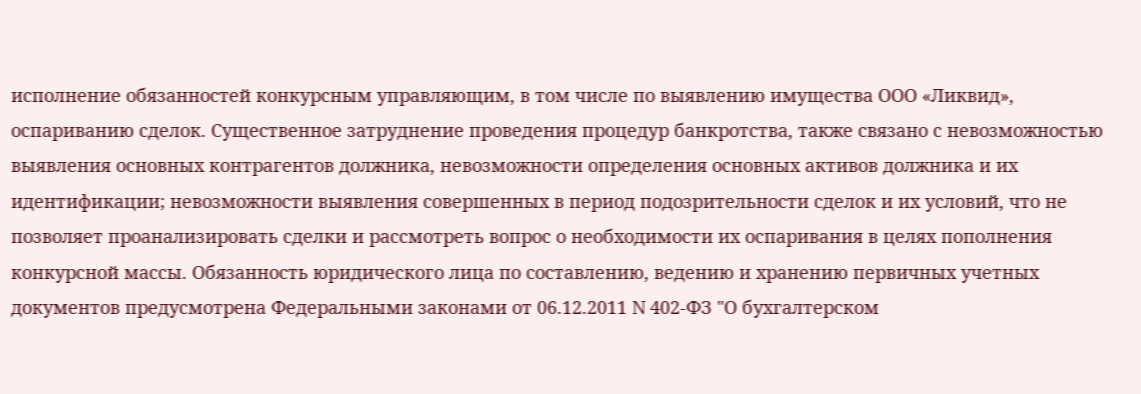исполнение обязанностей конкурсным управляющим, в том числе по выявлению имущества ООО «Ликвид», оспариванию сделок. Существенное затруднение проведения процедур банкротства, также связано с невозможностью выявления основных контрагентов должника, невозможности определения основных активов должника и их идентификации; невозможности выявления совершенных в период подозрительности сделок и их условий, что не позволяет проанализировать сделки и рассмотреть вопрос о необходимости их оспаривания в целях пополнения конкурсной массы. Обязанность юридического лица по составлению, ведению и хранению первичных учетных документов предусмотрена Федеральными законами от 06.12.2011 N 402-ФЗ "О бухгалтерском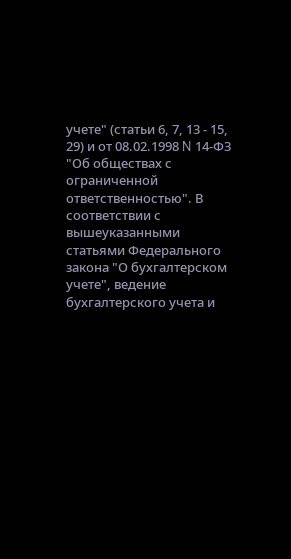учете" (статьи 6, 7, 13 - 15, 29) и от 08.02.1998 N 14-ФЗ "Об обществах с ограниченной ответственностью". В соответствии с вышеуказанными статьями Федерального закона "О бухгалтерском учете", ведение бухгалтерского учета и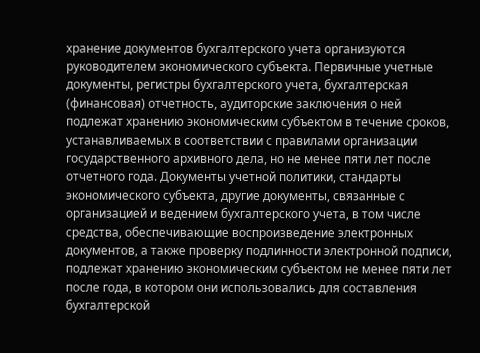хранение документов бухгалтерского учета организуются руководителем экономического субъекта. Первичные учетные документы, регистры бухгалтерского учета, бухгалтерская (финансовая) отчетность, аудиторские заключения о ней подлежат хранению экономическим субъектом в течение сроков, устанавливаемых в соответствии с правилами организации государственного архивного дела, но не менее пяти лет после отчетного года. Документы учетной политики, стандарты экономического субъекта, другие документы, связанные с организацией и ведением бухгалтерского учета, в том числе средства, обеспечивающие воспроизведение электронных документов, а также проверку подлинности электронной подписи, подлежат хранению экономическим субъектом не менее пяти лет после года, в котором они использовались для составления бухгалтерской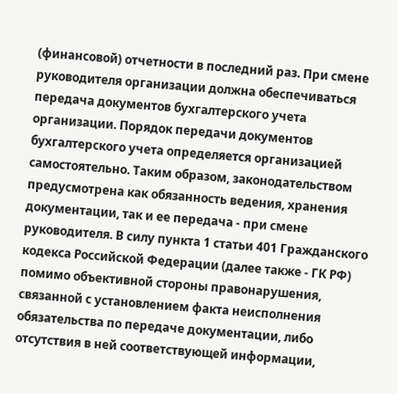(финансовой) отчетности в последний раз. При смене руководителя организации должна обеспечиваться передача документов бухгалтерского учета организации. Порядок передачи документов бухгалтерского учета определяется организацией самостоятельно. Таким образом, законодательством предусмотрена как обязанность ведения, хранения документации, так и ее передача - при смене руководителя. В силу пункта 1 статьи 401 Гражданского кодекса Российской Федерации (далее также - ГК РФ) помимо объективной стороны правонарушения, связанной с установлением факта неисполнения обязательства по передаче документации, либо отсутствия в ней соответствующей информации,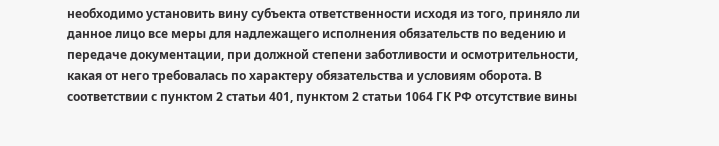необходимо установить вину субъекта ответственности исходя из того, приняло ли данное лицо все меры для надлежащего исполнения обязательств по ведению и передаче документации, при должной степени заботливости и осмотрительности, какая от него требовалась по характеру обязательства и условиям оборота. В соответствии с пунктом 2 статьи 401, пунктом 2 статьи 1064 ГК РФ отсутствие вины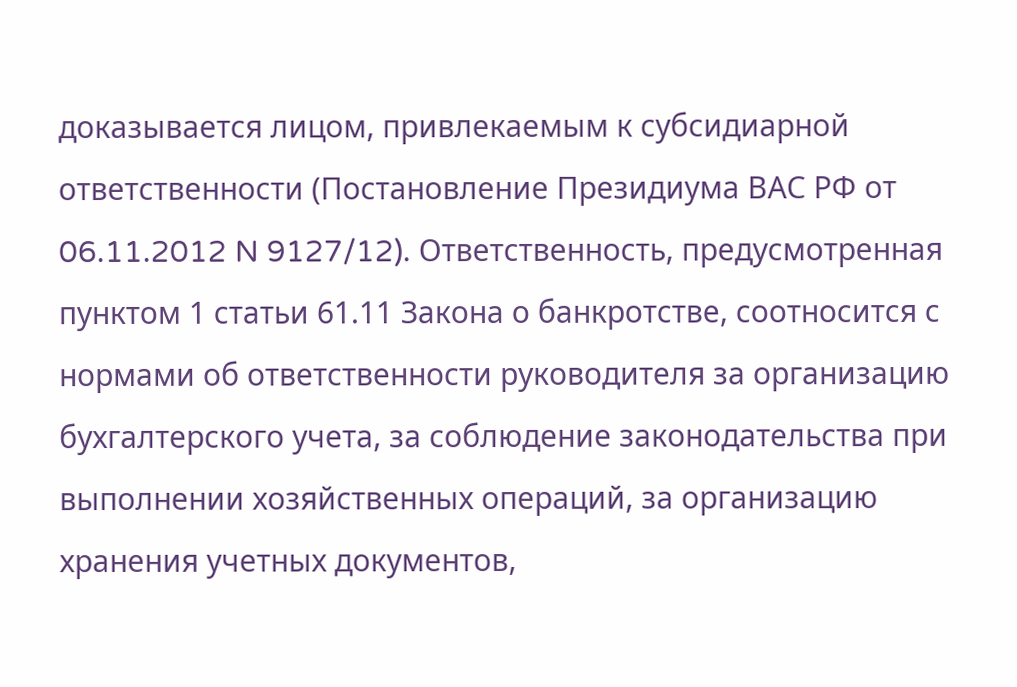доказывается лицом, привлекаемым к субсидиарной ответственности (Постановление Президиума ВАС РФ от 06.11.2012 N 9127/12). Ответственность, предусмотренная пунктом 1 статьи 61.11 Закона о банкротстве, соотносится с нормами об ответственности руководителя за организацию бухгалтерского учета, за соблюдение законодательства при выполнении хозяйственных операций, за организацию хранения учетных документов,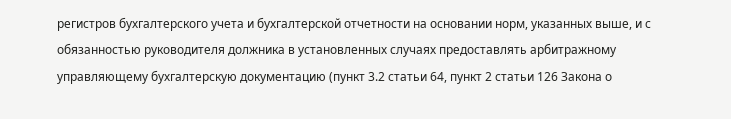регистров бухгалтерского учета и бухгалтерской отчетности на основании норм, указанных выше, и с обязанностью руководителя должника в установленных случаях предоставлять арбитражному управляющему бухгалтерскую документацию (пункт 3.2 статьи 64, пункт 2 статьи 126 Закона о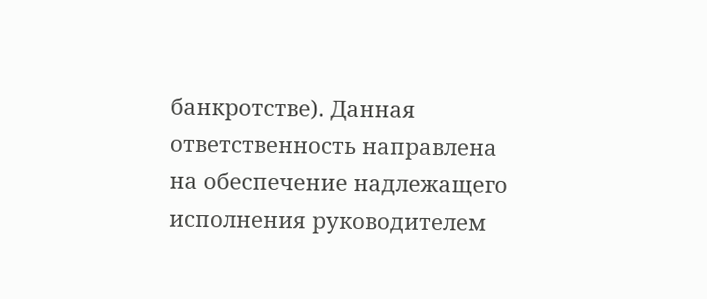банкротстве). Данная ответственность направлена на обеспечение надлежащего исполнения руководителем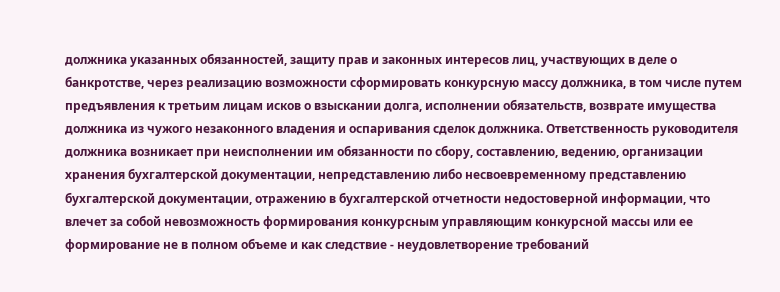должника указанных обязанностей, защиту прав и законных интересов лиц, участвующих в деле о банкротстве, через реализацию возможности сформировать конкурсную массу должника, в том числе путем предъявления к третьим лицам исков о взыскании долга, исполнении обязательств, возврате имущества должника из чужого незаконного владения и оспаривания сделок должника. Ответственность руководителя должника возникает при неисполнении им обязанности по сбору, составлению, ведению, организации хранения бухгалтерской документации, непредставлению либо несвоевременному представлению бухгалтерской документации, отражению в бухгалтерской отчетности недостоверной информации, что влечет за собой невозможность формирования конкурсным управляющим конкурсной массы или ее формирование не в полном объеме и как следствие - неудовлетворение требований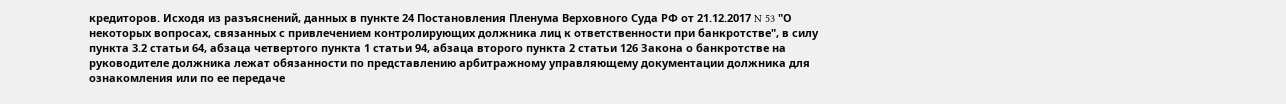кредиторов. Исходя из разъяснений, данных в пункте 24 Постановления Пленума Верховного Суда РФ от 21.12.2017 N 53 "О некоторых вопросах, связанных с привлечением контролирующих должника лиц к ответственности при банкротстве", в силу пункта 3.2 статьи 64, абзаца четвертого пункта 1 статьи 94, абзаца второго пункта 2 статьи 126 Закона о банкротстве на руководителе должника лежат обязанности по представлению арбитражному управляющему документации должника для ознакомления или по ее передаче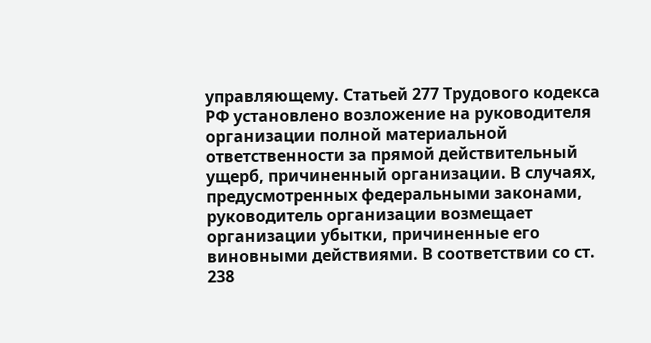управляющему. Статьей 277 Трудового кодекса РФ установлено возложение на руководителя организации полной материальной ответственности за прямой действительный ущерб, причиненный организации. В случаях, предусмотренных федеральными законами, руководитель организации возмещает организации убытки, причиненные его виновными действиями. В соответствии со ст. 238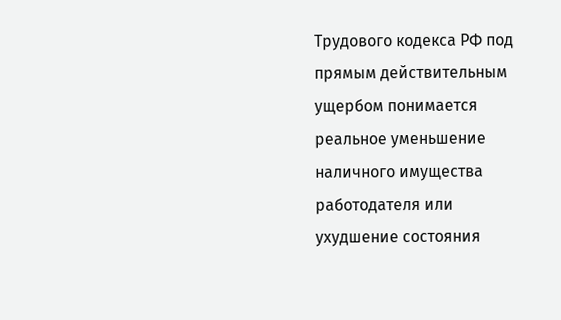Трудового кодекса РФ под прямым действительным ущербом понимается реальное уменьшение наличного имущества работодателя или ухудшение состояния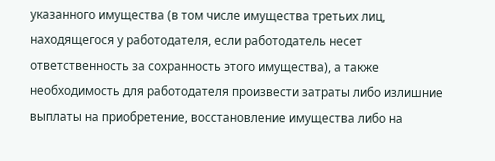указанного имущества (в том числе имущества третьих лиц, находящегося у работодателя, если работодатель несет ответственность за сохранность этого имущества), а также необходимость для работодателя произвести затраты либо излишние выплаты на приобретение, восстановление имущества либо на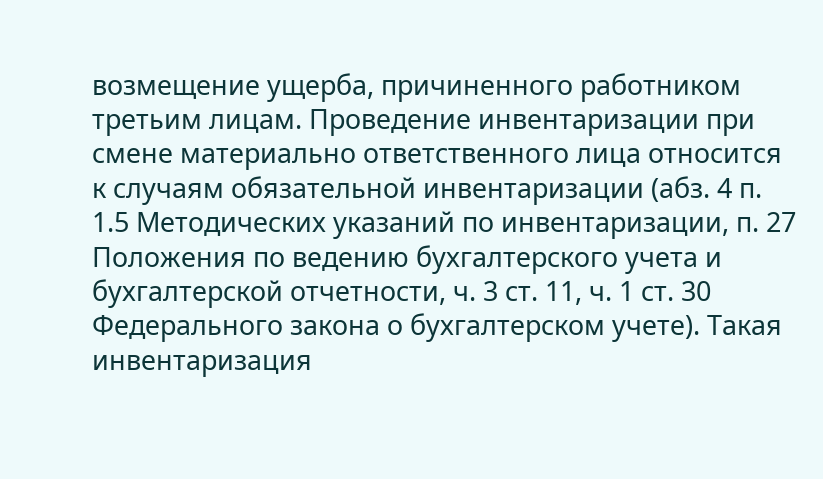возмещение ущерба, причиненного работником третьим лицам. Проведение инвентаризации при смене материально ответственного лица относится к случаям обязательной инвентаризации (абз. 4 п. 1.5 Методических указаний по инвентаризации, п. 27 Положения по ведению бухгалтерского учета и бухгалтерской отчетности, ч. 3 ст. 11, ч. 1 ст. 30 Федерального закона о бухгалтерском учете). Такая инвентаризация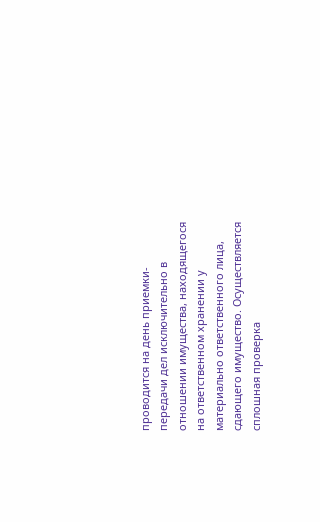проводится на день приемки-передачи дел исключительно в отношении имущества, находящегося на ответственном хранении у материально ответственного лица, сдающего имущество. Осуществляется сплошная проверка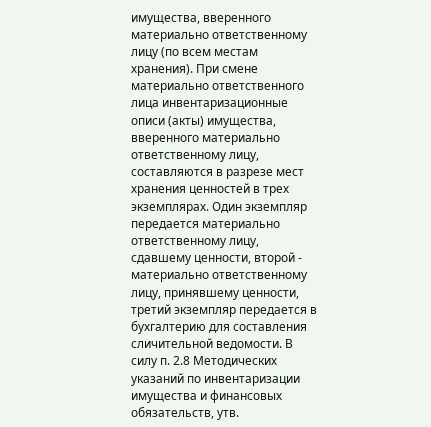имущества, вверенного материально ответственному лицу (по всем местам хранения). При смене материально ответственного лица инвентаризационные описи (акты) имущества, вверенного материально ответственному лицу, составляются в разрезе мест хранения ценностей в трех экземплярах. Один экземпляр передается материально ответственному лицу, сдавшему ценности, второй - материально ответственному лицу, принявшему ценности, третий экземпляр передается в бухгалтерию для составления сличительной ведомости. В силу п. 2.8 Методических указаний по инвентаризации имущества и финансовых обязательств, утв.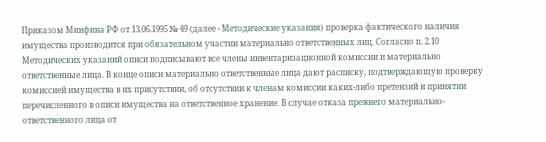Приказом Минфина РФ от 13.06.1995 № 49 (далее - Методические указания) проверка фактического наличия имущества производится при обязательном участии материально ответственных лиц. Согласно п. 2.10 Методических указаний описи подписывают все члены инвентаризационной комиссии и материально ответственные лица. В конце описи материально ответственные лица дают расписку, подтверждающую проверку комиссией имущества в их присутствии, об отсутствии к членам комиссии каких-либо претензий и принятии перечисленного в описи имущества на ответственное хранение. В случае отказа прежнего материально-ответственного лица от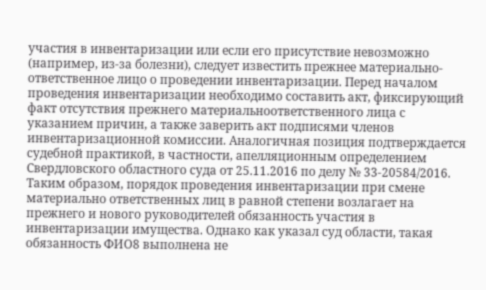участия в инвентаризации или если его присутствие невозможно (например, из-за болезни), следует известить прежнее материально-ответственное лицо о проведении инвентаризации. Перед началом проведения инвентаризации необходимо составить акт, фиксирующий факт отсутствия прежнего материальноответственного лица с указанием причин, а также заверить акт подписями членов инвентаризационной комиссии. Аналогичная позиция подтверждается судебной практикой, в частности, апелляционным определением Свердловского областного суда от 25.11.2016 по делу № 33-20584/2016. Таким образом, порядок проведения инвентаризации при смене материально ответственных лиц в равной степени возлагает на прежнего и нового руководителей обязанность участия в инвентаризации имущества. Однако как указал суд области, такая обязанность ФИО8 выполнена не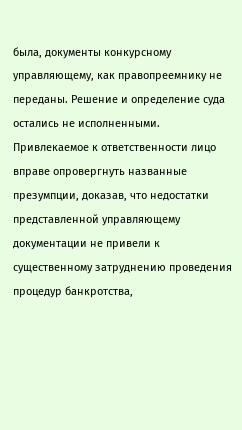была, документы конкурсному управляющему, как правопреемнику не переданы. Решение и определение суда остались не исполненными. Привлекаемое к ответственности лицо вправе опровергнуть названные презумпции, доказав, что недостатки представленной управляющему документации не привели к существенному затруднению проведения процедур банкротства,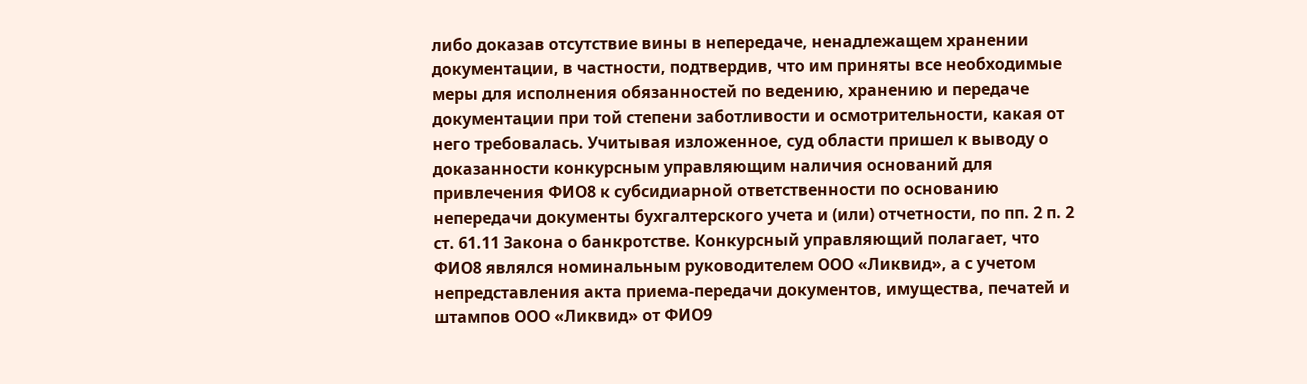либо доказав отсутствие вины в непередаче, ненадлежащем хранении документации, в частности, подтвердив, что им приняты все необходимые меры для исполнения обязанностей по ведению, хранению и передаче документации при той степени заботливости и осмотрительности, какая от него требовалась. Учитывая изложенное, суд области пришел к выводу о доказанности конкурсным управляющим наличия оснований для привлечения ФИО8 к субсидиарной ответственности по основанию непередачи документы бухгалтерского учета и (или) отчетности, по пп. 2 п. 2 ст. 61.11 Закона о банкротстве. Конкурсный управляющий полагает, что ФИО8 являлся номинальным руководителем ООО «Ликвид», а с учетом непредставления акта приема-передачи документов, имущества, печатей и штампов ООО «Ликвид» от ФИО9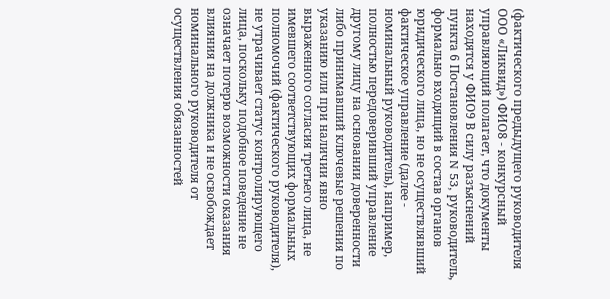(фактического предыдущего руководителя ООО «Ликвид») ФИО8 - конкурсный управляющий полагает, что документы находятся у ФИО9 В силу разъяснений пункта 6 Постановления N 53, руководитель, формально входящий в состав органов юридического лица, но не осуществлявший фактическое управление (далее - номинальный руководитель), например, полностью передоверивший управление другому лицу на основании доверенности либо принимавший ключевые решения по указанию или при наличии явно выраженного согласия третьего лица, не имевшего соответствующих формальных полномочий (фактического руководителя), не утрачивает статус контролирующего лица, поскольку подобное поведение не означает потерю возможности оказания влияния на должника и не освобождает номинального руководителя от осуществления обязанностей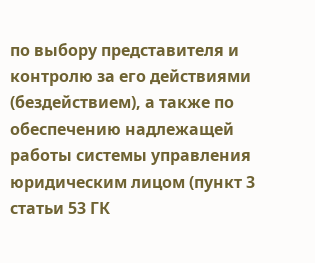по выбору представителя и контролю за его действиями (бездействием), а также по обеспечению надлежащей работы системы управления юридическим лицом (пункт 3 статьи 53 ГК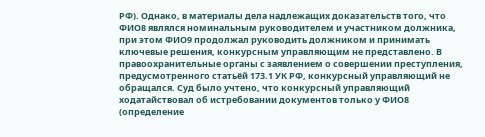РФ). Однако, в материалы дела надлежащих доказательств того, что ФИО8 являлся номинальным руководителем и участником должника, при этом ФИО9 продолжал руководить должником и принимать ключевые решения, конкурсным управляющим не представлено. В правоохранительные органы с заявлением о совершении преступления, предусмотренного статьёй 173.1 УК РФ, конкурсный управляющий не обращался. Суд было учтено, что конкурсный управляющий ходатайствовал об истребовании документов только у ФИО8 (определение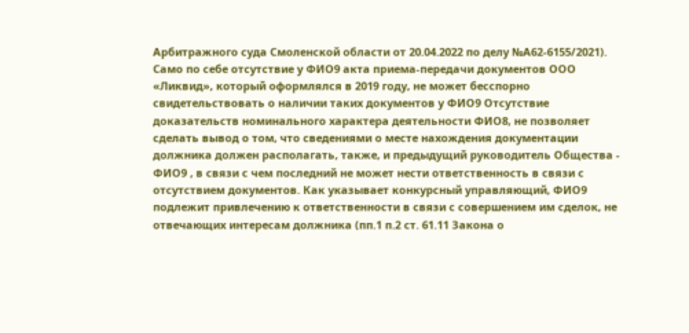Арбитражного суда Смоленской области от 20.04.2022 по делу №А62-6155/2021). Само по себе отсутствие у ФИО9 акта приема-передачи документов ООО «Ликвид», который оформлялся в 2019 году, не может бесспорно свидетельствовать о наличии таких документов у ФИО9 Отсутствие доказательств номинального характера деятельности ФИО8, не позволяет сделать вывод о том, что сведениями о месте нахождения документации должника должен располагать, также, и предыдущий руководитель Общества - ФИО9 , в связи с чем последний не может нести ответственность в связи с отсутствием документов. Как указывает конкурсный управляющий, ФИО9 подлежит привлечению к ответственности в связи с совершением им сделок, не отвечающих интересам должника (пп.1 п.2 ст. 61.11 Закона о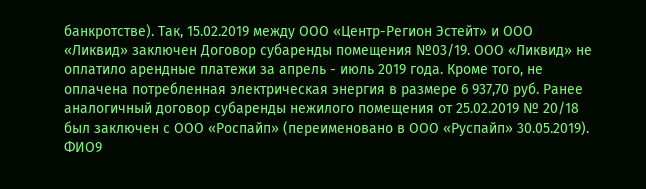банкротстве). Так, 15.02.2019 между ООО «Центр-Регион Эстейт» и ООО «Ликвид» заключен Договор субаренды помещения №03/19. ООО «Ликвид» не оплатило арендные платежи за апрель - июль 2019 года. Кроме того, не оплачена потребленная электрическая энергия в размере 6 937,70 руб. Ранее аналогичный договор субаренды нежилого помещения от 25.02.2019 № 20/18 был заключен с ООО «Роспайп» (переименовано в ООО «Руспайп» 30.05.2019). ФИО9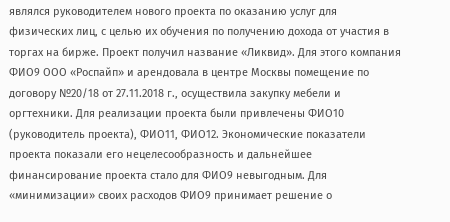являлся руководителем нового проекта по оказанию услуг для физических лиц, с целью их обучения по получению дохода от участия в торгах на бирже. Проект получил название «Ликвид». Для этого компания ФИО9 ООО «Роспайп» и арендовала в центре Москвы помещение по договору №20/18 от 27.11.2018 г., осуществила закупку мебели и оргтехники. Для реализации проекта были привлечены ФИО10 (руководитель проекта), ФИО11, ФИО12. Экономические показатели проекта показали его нецелесообразность и дальнейшее финансирование проекта стало для ФИО9 невыгодным. Для «минимизации» своих расходов ФИО9 принимает решение о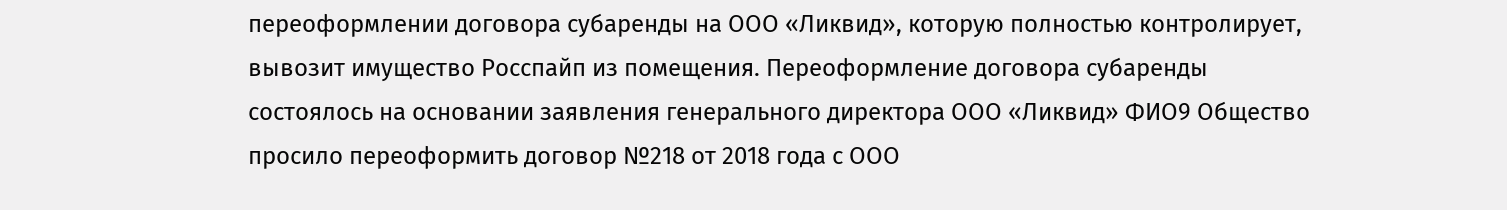переоформлении договора субаренды на ООО «Ликвид», которую полностью контролирует, вывозит имущество Росспайп из помещения. Переоформление договора субаренды состоялось на основании заявления генерального директора ООО «Ликвид» ФИО9 Общество просило переоформить договор №218 от 2018 года с ООО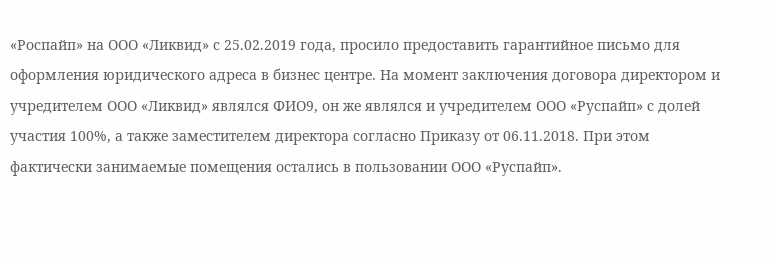«Роспайп» на ООО «Ликвид» с 25.02.2019 года, просило предоставить гарантийное письмо для оформления юридического адреса в бизнес центре. На момент заключения договора директором и учредителем ООО «Ликвид» являлся ФИО9, он же являлся и учредителем ООО «Руспайп» с долей участия 100%, а также заместителем директора согласно Приказу от 06.11.2018. При этом фактически занимаемые помещения остались в пользовании ООО «Руспайп».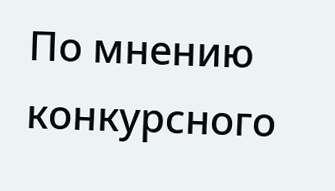По мнению конкурсного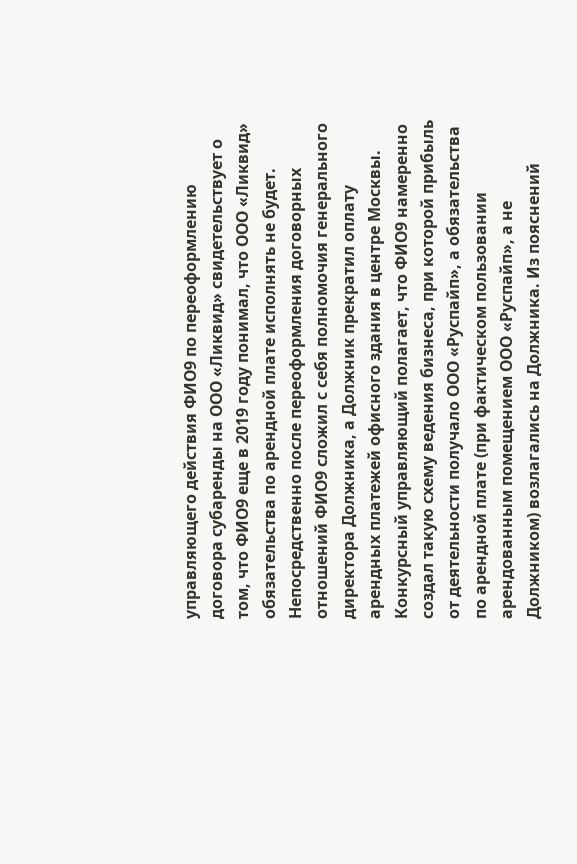управляющего действия ФИО9 по переоформлению договора субаренды на ООО «Ликвид» свидетельствует о том, что ФИО9 еще в 2019 году понимал, что ООО «Ликвид» обязательства по арендной плате исполнять не будет. Непосредственно после переоформления договорных отношений ФИО9 сложил с себя полномочия генерального директора Должника, а Должник прекратил оплату арендных платежей офисного здания в центре Москвы. Конкурсный управляющий полагает, что ФИО9 намеренно создал такую схему ведения бизнеса, при которой прибыль от деятельности получало ООО «Руспайп», а обязательства по арендной плате (при фактическом пользовании арендованным помещением ООО «Руспайп», а не Должником) возлагались на Должника. Из пояснений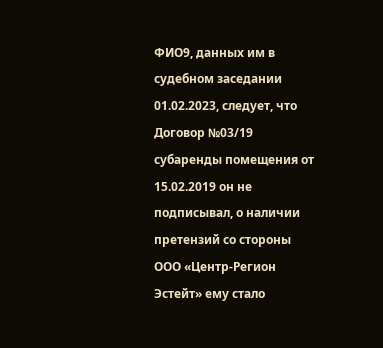ФИО9, данных им в судебном заседании 01.02.2023, следует, что Договор №03/19 субаренды помещения от 15.02.2019 он не подписывал, о наличии претензий со стороны ООО «Центр-Регион Эстейт» ему стало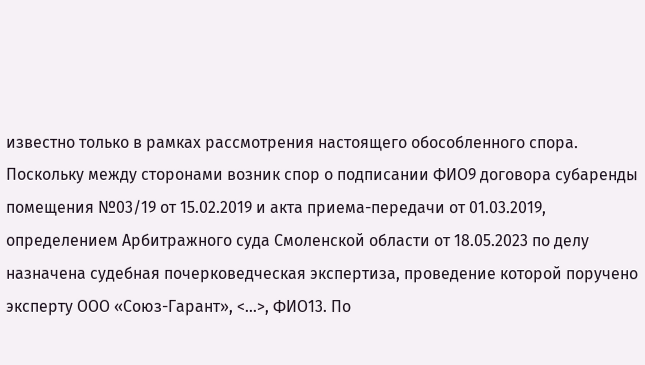известно только в рамках рассмотрения настоящего обособленного спора. Поскольку между сторонами возник спор о подписании ФИО9 договора субаренды помещения №03/19 от 15.02.2019 и акта приема-передачи от 01.03.2019, определением Арбитражного суда Смоленской области от 18.05.2023 по делу назначена судебная почерковедческая экспертиза, проведение которой поручено эксперту ООО «Союз-Гарант», <...>, ФИО13. По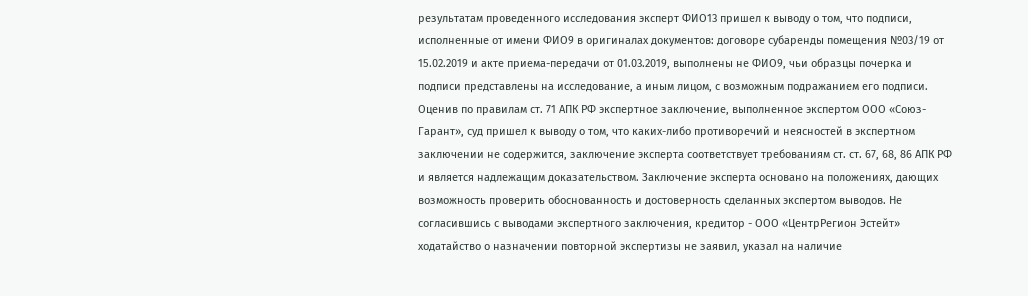результатам проведенного исследования эксперт ФИО13 пришел к выводу о том, что подписи, исполненные от имени ФИО9 в оригиналах документов: договоре субаренды помещения №03/19 от 15.02.2019 и акте приема-передачи от 01.03.2019, выполнены не ФИО9, чьи образцы почерка и подписи представлены на исследование, а иным лицом, с возможным подражанием его подписи. Оценив по правилам ст. 71 АПК РФ экспертное заключение, выполненное экспертом ООО «Союз-Гарант», суд пришел к выводу о том, что каких-либо противоречий и неясностей в экспертном заключении не содержится, заключение эксперта соответствует требованиям ст. ст. 67, 68, 86 АПК РФ и является надлежащим доказательством. Заключение эксперта основано на положениях, дающих возможность проверить обоснованность и достоверность сделанных экспертом выводов. Не согласившись с выводами экспертного заключения, кредитор - ООО «ЦентрРегион Эстейт» ходатайство о назначении повторной экспертизы не заявил, указал на наличие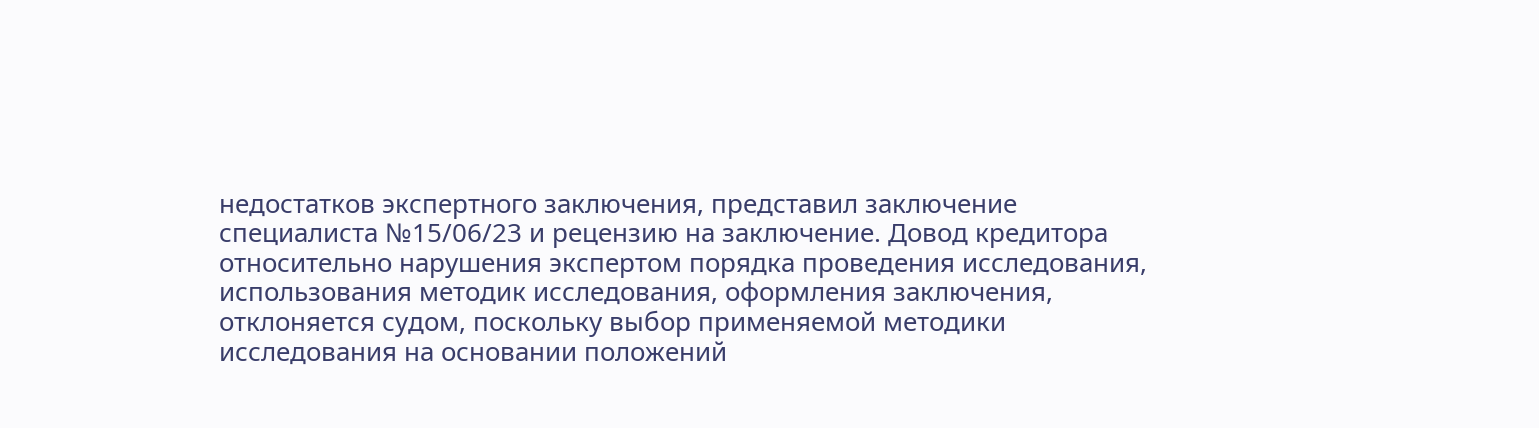недостатков экспертного заключения, представил заключение специалиста №15/06/23 и рецензию на заключение. Довод кредитора относительно нарушения экспертом порядка проведения исследования, использования методик исследования, оформления заключения, отклоняется судом, поскольку выбор применяемой методики исследования на основании положений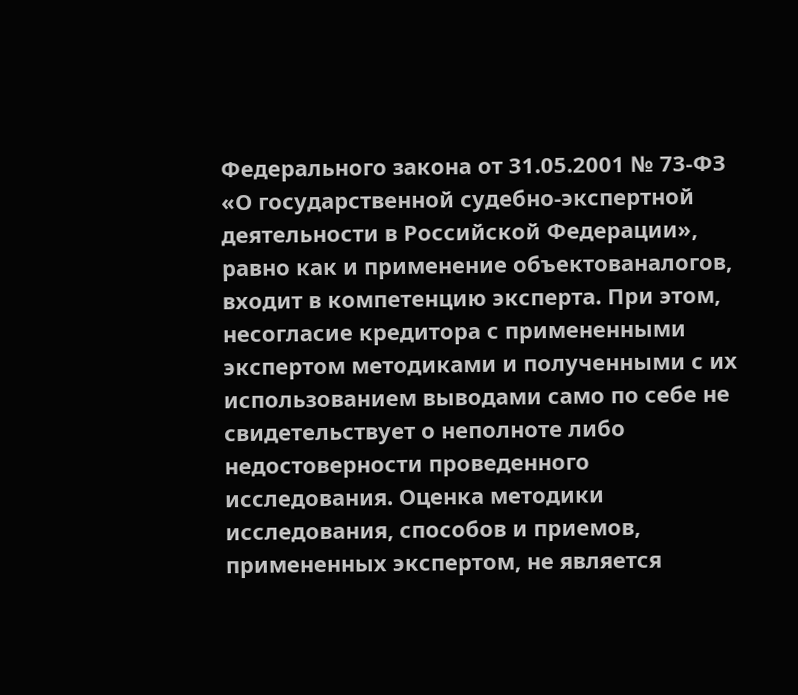Федерального закона от 31.05.2001 № 73-ФЗ «О государственной судебно-экспертной деятельности в Российской Федерации», равно как и применение объектованалогов, входит в компетенцию эксперта. При этом, несогласие кредитора с примененными экспертом методиками и полученными с их использованием выводами само по себе не свидетельствует о неполноте либо недостоверности проведенного исследования. Оценка методики исследования, способов и приемов, примененных экспертом, не является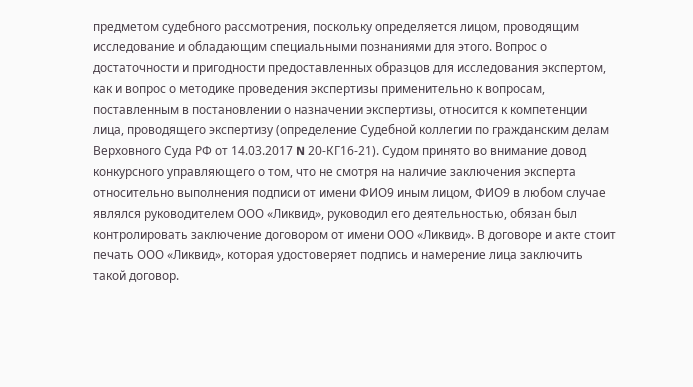предметом судебного рассмотрения, поскольку определяется лицом, проводящим исследование и обладающим специальными познаниями для этого. Вопрос о достаточности и пригодности предоставленных образцов для исследования экспертом, как и вопрос о методике проведения экспертизы применительно к вопросам, поставленным в постановлении о назначении экспертизы, относится к компетенции лица, проводящего экспертизу (определение Судебной коллегии по гражданским делам Верховного Суда РФ от 14.03.2017 N 20-КГ16-21). Судом принято во внимание довод конкурсного управляющего о том, что не смотря на наличие заключения эксперта относительно выполнения подписи от имени ФИО9 иным лицом, ФИО9 в любом случае являлся руководителем ООО «Ликвид», руководил его деятельностью, обязан был контролировать заключение договором от имени ООО «Ликвид». В договоре и акте стоит печать ООО «Ликвид», которая удостоверяет подпись и намерение лица заключить такой договор.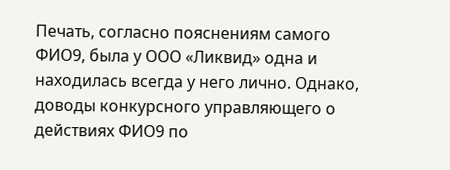Печать, согласно пояснениям самого ФИО9, была у ООО «Ликвид» одна и находилась всегда у него лично. Однако, доводы конкурсного управляющего о действиях ФИО9 по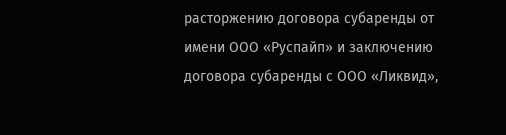расторжению договора субаренды от имени ООО «Руспайп» и заключению договора субаренды с ООО «Ликвид»,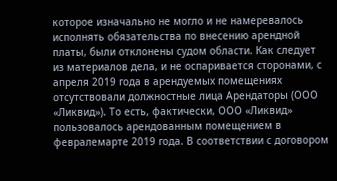которое изначально не могло и не намеревалось исполнять обязательства по внесению арендной платы, были отклонены судом области. Как следует из материалов дела, и не оспаривается сторонами, с апреля 2019 года в арендуемых помещениях отсутствовали должностные лица Арендаторы (ООО «Ликвид»). То есть, фактически, ООО «Ликвид» пользовалось арендованным помещением в февралемарте 2019 года. В соответствии с договором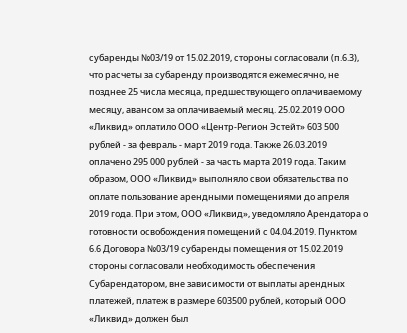субаренды №03/19 от 15.02.2019, стороны согласовали (п.6.3), что расчеты за субаренду производятся ежемесячно, не позднее 25 числа месяца, предшествующего оплачиваемому месяцу, авансом за оплачиваемый месяц. 25.02.2019 ООО «Ликвид» оплатило ООО «Центр-Регион Эстейт» 603 500 рублей - за февраль - март 2019 года. Также 26.03.2019 оплачено 295 000 рублей - за часть марта 2019 года. Таким образом, ООО «Ликвид» выполняло свои обязательства по оплате пользование арендными помещениями до апреля 2019 года. При этом, ООО «Ликвид», уведомляло Арендатора о готовности освобождения помещений с 04.04.2019. Пунктом 6.6 Договора №03/19 субаренды помещения от 15.02.2019 стороны согласовали необходимость обеспечения Субарендатором, вне зависимости от выплаты арендных платежей, платеж в размере 603500 рублей, который ООО «Ликвид» должен был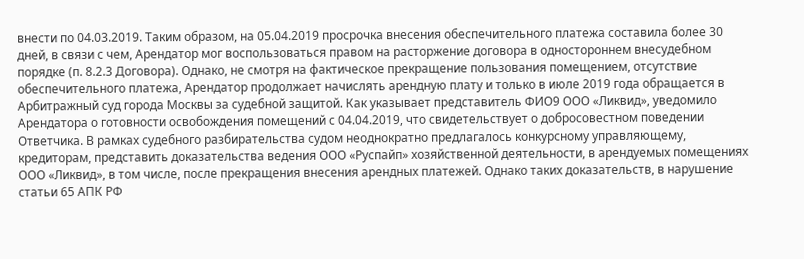внести по 04.03.2019. Таким образом, на 05.04.2019 просрочка внесения обеспечительного платежа составила более 30 дней, в связи с чем, Арендатор мог воспользоваться правом на расторжение договора в одностороннем внесудебном порядке (п. 8.2.3 Договора). Однако, не смотря на фактическое прекращение пользования помещением, отсутствие обеспечительного платежа, Арендатор продолжает начислять арендную плату и только в июле 2019 года обращается в Арбитражный суд города Москвы за судебной защитой. Как указывает представитель ФИО9 ООО «Ликвид», уведомило Арендатора о готовности освобождения помещений с 04.04.2019, что свидетельствует о добросовестном поведении Ответчика. В рамках судебного разбирательства судом неоднократно предлагалось конкурсному управляющему, кредиторам, представить доказательства ведения ООО «Руспайп» хозяйственной деятельности, в арендуемых помещениях ООО «Ликвид», в том числе, после прекращения внесения арендных платежей. Однако таких доказательств, в нарушение статьи 65 АПК РФ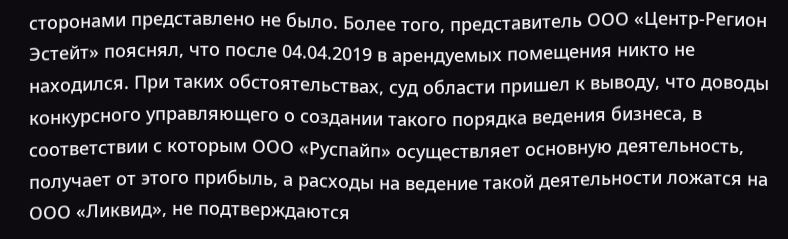сторонами представлено не было. Более того, представитель ООО «Центр-Регион Эстейт» пояснял, что после 04.04.2019 в арендуемых помещения никто не находился. При таких обстоятельствах, суд области пришел к выводу, что доводы конкурсного управляющего о создании такого порядка ведения бизнеса, в соответствии с которым ООО «Руспайп» осуществляет основную деятельность, получает от этого прибыль, а расходы на ведение такой деятельности ложатся на ООО «Ликвид», не подтверждаются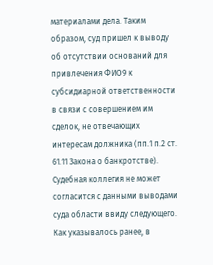материалами дела. Таким образом, суд пришел к выводу об отсутствии оснований для привлечения ФИО9 к субсидиарной ответственности в связи с совершением им сделок, не отвечающих интересам должника (пп.1 п.2 ст. 61.11 Закона о банкротстве). Судебная коллегия не может согласится с данными выводами суда области ввиду следующего. Как указывалось ранее, в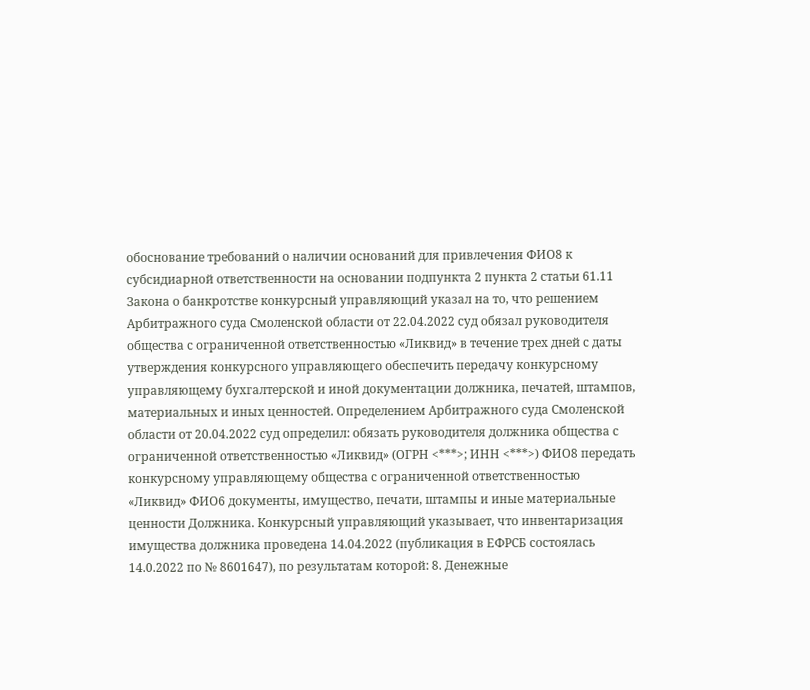обоснование требований о наличии оснований для привлечения ФИО8 к субсидиарной ответственности на основании подпункта 2 пункта 2 статьи 61.11 Закона о банкротстве конкурсный управляющий указал на то, что решением Арбитражного суда Смоленской области от 22.04.2022 суд обязал руководителя общества с ограниченной ответственностью «Ликвид» в течение трех дней с даты утверждения конкурсного управляющего обеспечить передачу конкурсному управляющему бухгалтерской и иной документации должника, печатей, штампов, материальных и иных ценностей. Определением Арбитражного суда Смоленской области от 20.04.2022 суд определил: обязать руководителя должника общества с ограниченной ответственностью «Ликвид» (ОГРН <***>; ИНН <***>) ФИО8 передать конкурсному управляющему общества с ограниченной ответственностью «Ликвид» ФИО6 документы, имущество, печати, штампы и иные материальные ценности Должника. Конкурсный управляющий указывает, что инвентаризация имущества должника проведена 14.04.2022 (публикация в ЕФРСБ состоялась 14.0.2022 по № 8601647), по результатам которой: 8. Денежные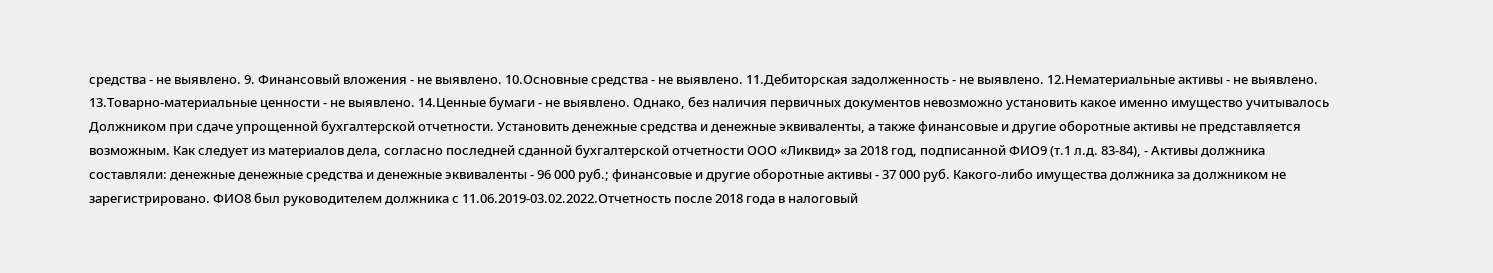средства - не выявлено. 9. Финансовый вложения - не выявлено. 10.Основные средства - не выявлено. 11.Дебиторская задолженность - не выявлено. 12.Нематериальные активы - не выявлено. 13.Товарно-материальные ценности - не выявлено. 14.Ценные бумаги - не выявлено. Однако, без наличия первичных документов невозможно установить какое именно имущество учитывалось Должником при сдаче упрощенной бухгалтерской отчетности. Установить денежные средства и денежные эквиваленты, а также финансовые и другие оборотные активы не представляется возможным. Как следует из материалов дела, согласно последней сданной бухгалтерской отчетности ООО «Ликвид» за 2018 год, подписанной ФИО9 (т.1 л.д. 83-84), - Активы должника составляли: денежные денежные средства и денежные эквиваленты - 96 000 руб.; финансовые и другие оборотные активы - 37 000 руб. Какого-либо имущества должника за должником не зарегистрировано. ФИО8 был руководителем должника с 11.06.2019-03.02.2022.Отчетность после 2018 года в налоговый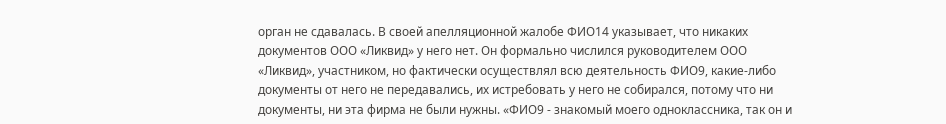орган не сдавалась. В своей апелляционной жалобе ФИО14 указывает, что никаких документов ООО «Ликвид» у него нет. Он формально числился руководителем ООО «Ликвид», участником, но фактически осуществлял всю деятельность ФИО9, какие-либо документы от него не передавались, их истребовать у него не собирался, потому что ни документы, ни эта фирма не были нужны. «ФИО9 - знакомый моего одноклассника, так он и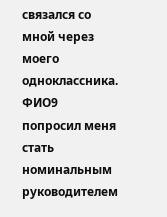связался со мной через моего одноклассника. ФИО9 попросил меня стать номинальным руководителем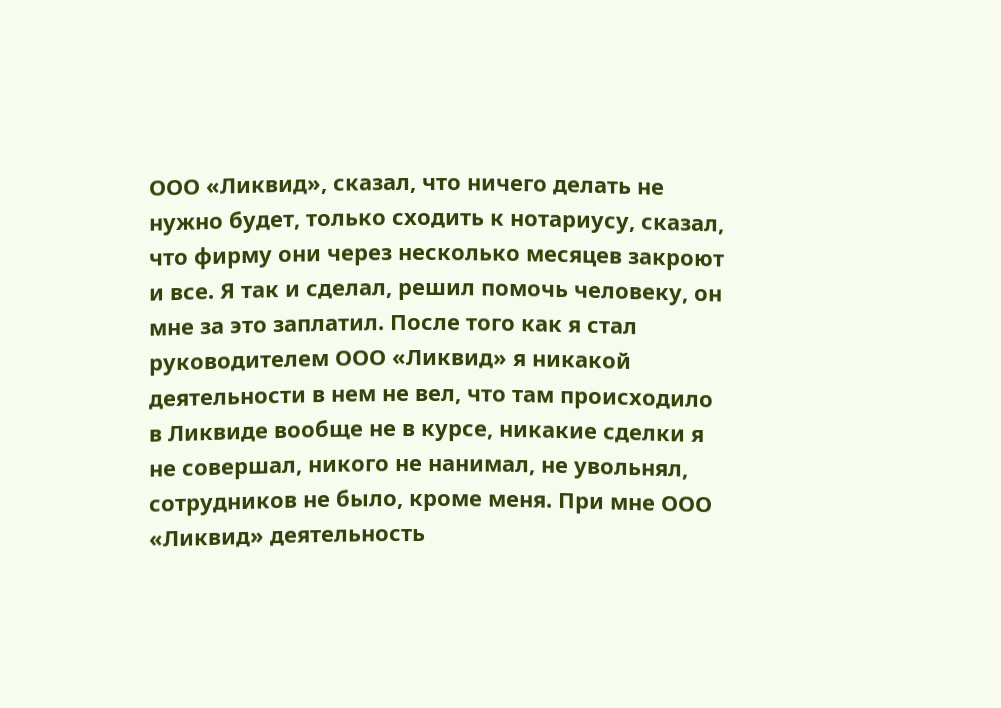ООО «Ликвид», сказал, что ничего делать не нужно будет, только сходить к нотариусу, сказал, что фирму они через несколько месяцев закроют и все. Я так и сделал, решил помочь человеку, он мне за это заплатил. После того как я стал руководителем ООО «Ликвид» я никакой деятельности в нем не вел, что там происходило в Ликвиде вообще не в курсе, никакие сделки я не совершал, никого не нанимал, не увольнял, сотрудников не было, кроме меня. При мне ООО «Ликвид» деятельность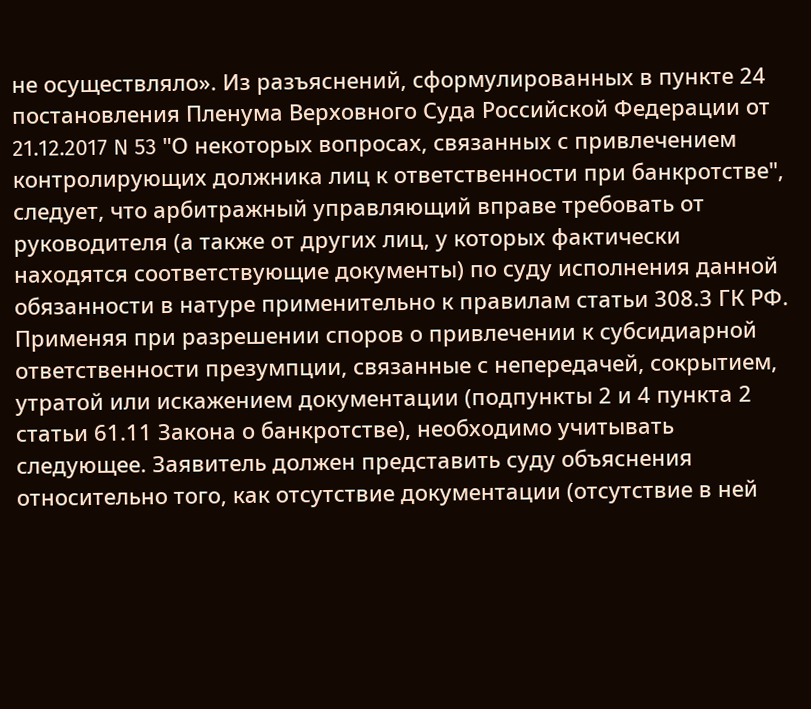не осуществляло». Из разъяснений, сформулированных в пункте 24 постановления Пленума Верховного Суда Российской Федерации от 21.12.2017 N 53 "О некоторых вопросах, связанных с привлечением контролирующих должника лиц к ответственности при банкротстве", следует, что арбитражный управляющий вправе требовать от руководителя (а также от других лиц, у которых фактически находятся соответствующие документы) по суду исполнения данной обязанности в натуре применительно к правилам статьи 308.3 ГК РФ. Применяя при разрешении споров о привлечении к субсидиарной ответственности презумпции, связанные с непередачей, сокрытием, утратой или искажением документации (подпункты 2 и 4 пункта 2 статьи 61.11 Закона о банкротстве), необходимо учитывать следующее. Заявитель должен представить суду объяснения относительно того, как отсутствие документации (отсутствие в ней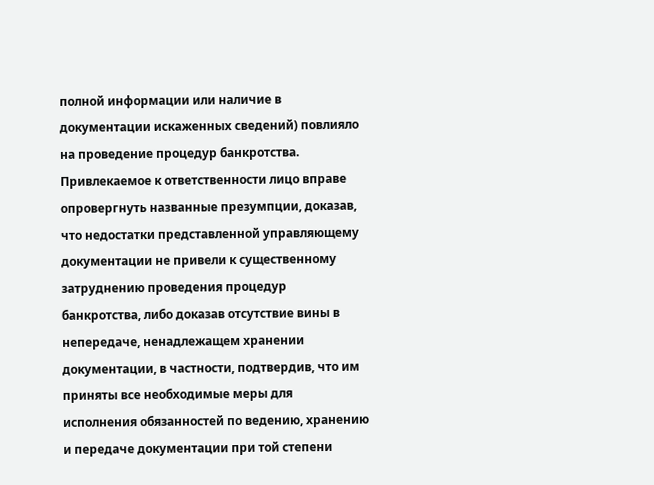полной информации или наличие в документации искаженных сведений) повлияло на проведение процедур банкротства. Привлекаемое к ответственности лицо вправе опровергнуть названные презумпции, доказав, что недостатки представленной управляющему документации не привели к существенному затруднению проведения процедур банкротства, либо доказав отсутствие вины в непередаче, ненадлежащем хранении документации, в частности, подтвердив, что им приняты все необходимые меры для исполнения обязанностей по ведению, хранению и передаче документации при той степени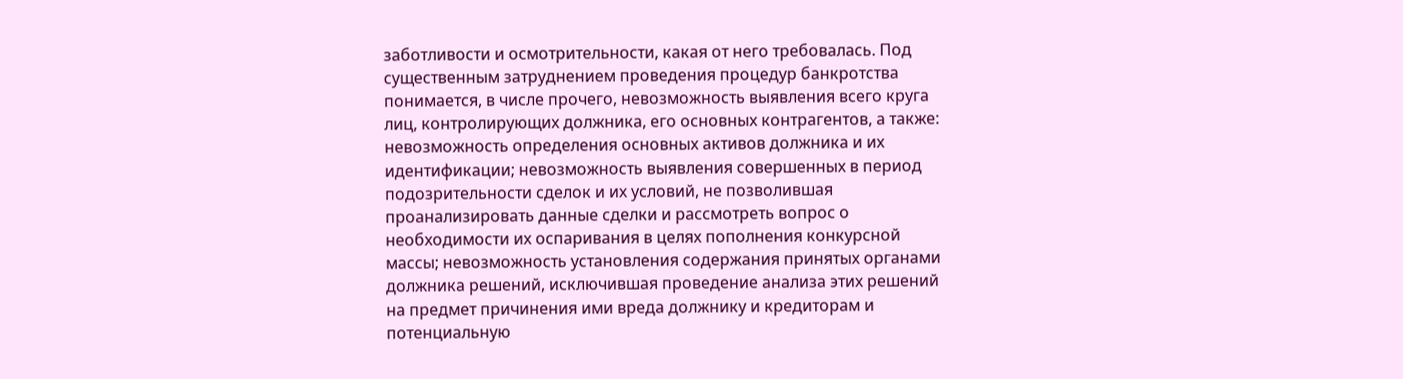заботливости и осмотрительности, какая от него требовалась. Под существенным затруднением проведения процедур банкротства понимается, в числе прочего, невозможность выявления всего круга лиц, контролирующих должника, его основных контрагентов, а также: невозможность определения основных активов должника и их идентификации; невозможность выявления совершенных в период подозрительности сделок и их условий, не позволившая проанализировать данные сделки и рассмотреть вопрос о необходимости их оспаривания в целях пополнения конкурсной массы; невозможность установления содержания принятых органами должника решений, исключившая проведение анализа этих решений на предмет причинения ими вреда должнику и кредиторам и потенциальную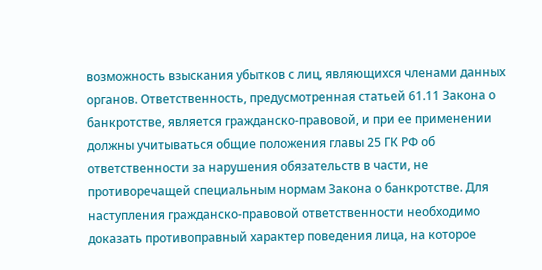возможность взыскания убытков с лиц, являющихся членами данных органов. Ответственность, предусмотренная статьей 61.11 Закона о банкротстве, является гражданско-правовой, и при ее применении должны учитываться общие положения главы 25 ГК РФ об ответственности за нарушения обязательств в части, не противоречащей специальным нормам Закона о банкротстве. Для наступления гражданско-правовой ответственности необходимо доказать противоправный характер поведения лица, на которое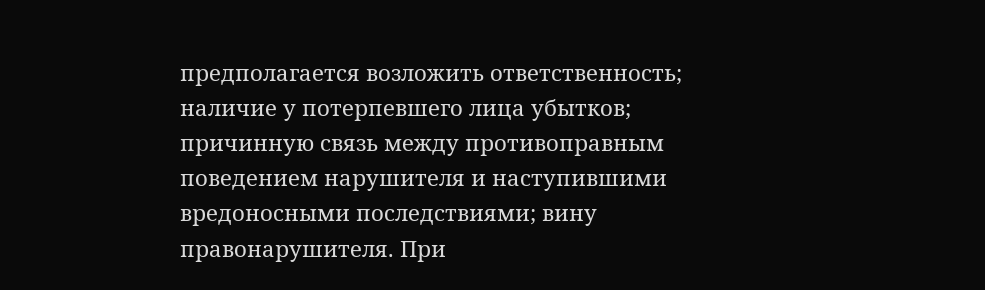предполагается возложить ответственность; наличие у потерпевшего лица убытков; причинную связь между противоправным поведением нарушителя и наступившими вредоносными последствиями; вину правонарушителя. При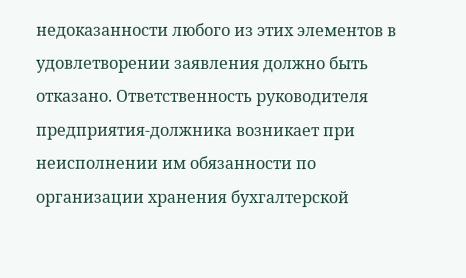недоказанности любого из этих элементов в удовлетворении заявления должно быть отказано. Ответственность руководителя предприятия-должника возникает при неисполнении им обязанности по организации хранения бухгалтерской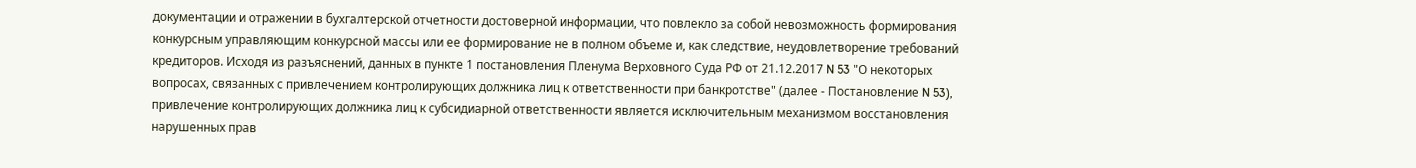документации и отражении в бухгалтерской отчетности достоверной информации, что повлекло за собой невозможность формирования конкурсным управляющим конкурсной массы или ее формирование не в полном объеме и, как следствие, неудовлетворение требований кредиторов. Исходя из разъяснений, данных в пункте 1 постановления Пленума Верховного Суда РФ от 21.12.2017 N 53 "О некоторых вопросах, связанных с привлечением контролирующих должника лиц к ответственности при банкротстве" (далее - Постановление N 53), привлечение контролирующих должника лиц к субсидиарной ответственности является исключительным механизмом восстановления нарушенных прав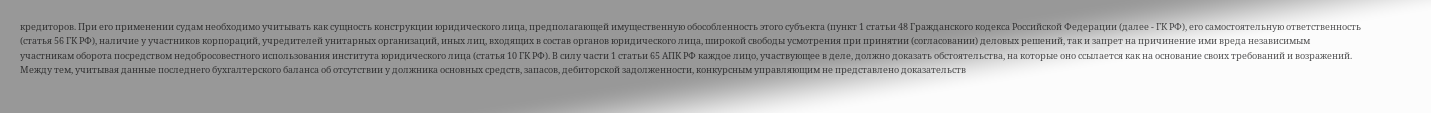кредиторов. При его применении судам необходимо учитывать как сущность конструкции юридического лица, предполагающей имущественную обособленность этого субъекта (пункт 1 статьи 48 Гражданского кодекса Российской Федерации (далее - ГК РФ), его самостоятельную ответственность (статья 56 ГК РФ), наличие у участников корпораций, учредителей унитарных организаций, иных лиц, входящих в состав органов юридического лица, широкой свободы усмотрения при принятии (согласовании) деловых решений, так и запрет на причинение ими вреда независимым участникам оборота посредством недобросовестного использования института юридического лица (статья 10 ГК РФ). В силу части 1 статьи 65 АПК РФ каждое лицо, участвующее в деле, должно доказать обстоятельства, на которые оно ссылается как на основание своих требований и возражений. Между тем, учитывая данные последнего бухгалтерского баланса об отсутствии у должника основных средств, запасов, дебиторской задолженности, конкурсным управляющим не представлено доказательств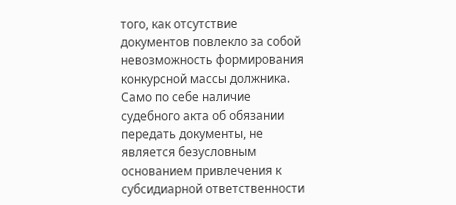того, как отсутствие документов повлекло за собой невозможность формирования конкурсной массы должника. Само по себе наличие судебного акта об обязании передать документы, не является безусловным основанием привлечения к субсидиарной ответственности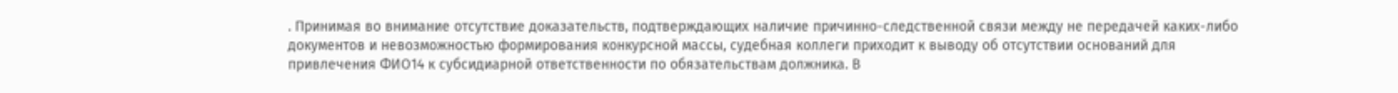. Принимая во внимание отсутствие доказательств, подтверждающих наличие причинно-следственной связи между не передачей каких-либо документов и невозможностью формирования конкурсной массы, судебная коллеги приходит к выводу об отсутствии оснований для привлечения ФИО14 к субсидиарной ответственности по обязательствам должника. В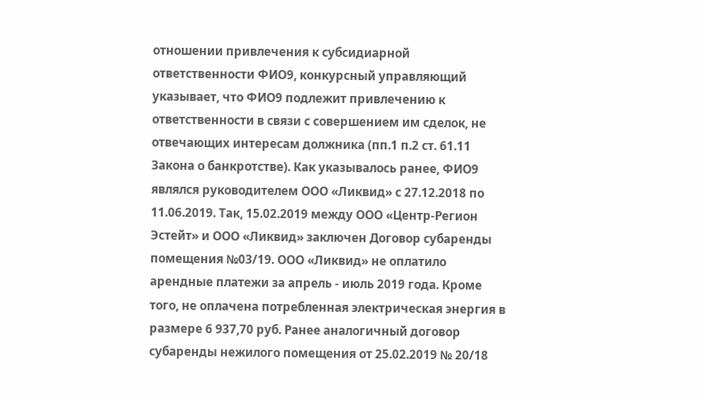отношении привлечения к субсидиарной ответственности ФИО9, конкурсный управляющий указывает, что ФИО9 подлежит привлечению к ответственности в связи с совершением им сделок, не отвечающих интересам должника (пп.1 п.2 ст. 61.11 Закона о банкротстве). Как указывалось ранее, ФИО9 являлся руководителем ООО «Ликвид» с 27.12.2018 по 11.06.2019. Так, 15.02.2019 между ООО «Центр-Регион Эстейт» и ООО «Ликвид» заключен Договор субаренды помещения №03/19. ООО «Ликвид» не оплатило арендные платежи за апрель - июль 2019 года. Кроме того, не оплачена потребленная электрическая энергия в размере 6 937,70 руб. Ранее аналогичный договор субаренды нежилого помещения от 25.02.2019 № 20/18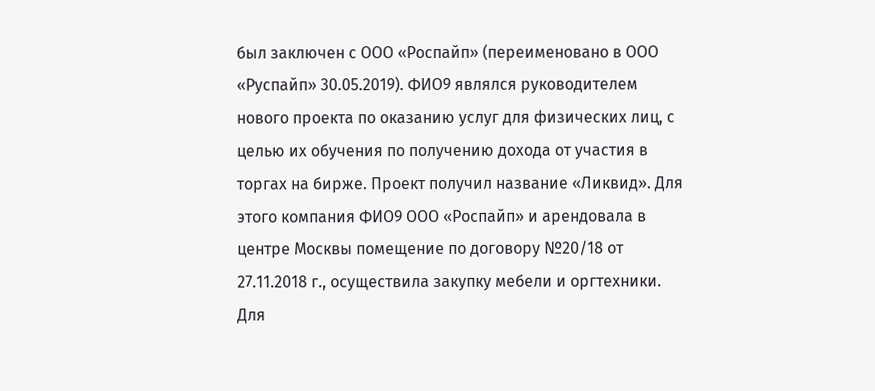был заключен с ООО «Роспайп» (переименовано в ООО «Руспайп» 30.05.2019). ФИО9 являлся руководителем нового проекта по оказанию услуг для физических лиц, с целью их обучения по получению дохода от участия в торгах на бирже. Проект получил название «Ликвид». Для этого компания ФИО9 ООО «Роспайп» и арендовала в центре Москвы помещение по договору №20/18 от 27.11.2018 г., осуществила закупку мебели и оргтехники. Для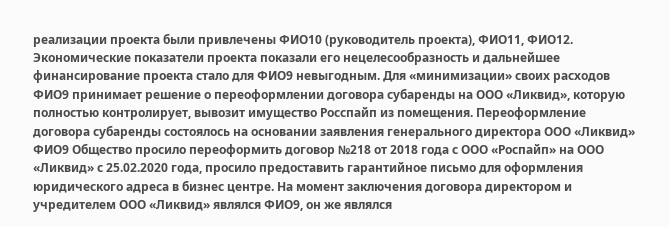реализации проекта были привлечены ФИО10 (руководитель проекта), ФИО11, ФИО12. Экономические показатели проекта показали его нецелесообразность и дальнейшее финансирование проекта стало для ФИО9 невыгодным. Для «минимизации» своих расходов ФИО9 принимает решение о переоформлении договора субаренды на ООО «Ликвид», которую полностью контролирует, вывозит имущество Росспайп из помещения. Переоформление договора субаренды состоялось на основании заявления генерального директора ООО «Ликвид» ФИО9 Общество просило переоформить договор №218 от 2018 года с ООО «Роспайп» на ООО «Ликвид» с 25.02.2020 года, просило предоставить гарантийное письмо для оформления юридического адреса в бизнес центре. На момент заключения договора директором и учредителем ООО «Ликвид» являлся ФИО9, он же являлся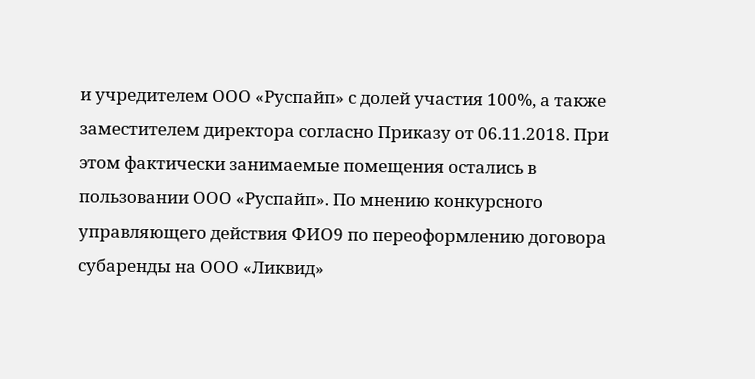и учредителем ООО «Руспайп» с долей участия 100%, а также заместителем директора согласно Приказу от 06.11.2018. При этом фактически занимаемые помещения остались в пользовании ООО «Руспайп». По мнению конкурсного управляющего действия ФИО9 по переоформлению договора субаренды на ООО «Ликвид»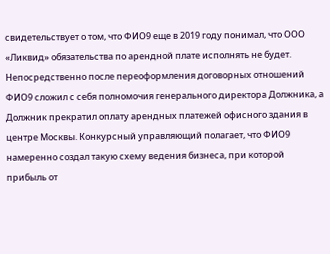свидетельствует о том, что ФИО9 еще в 2019 году понимал, что ООО «Ликвид» обязательства по арендной плате исполнять не будет. Непосредственно после переоформления договорных отношений ФИО9 сложил с себя полномочия генерального директора Должника, а Должник прекратил оплату арендных платежей офисного здания в центре Москвы. Конкурсный управляющий полагает, что ФИО9 намеренно создал такую схему ведения бизнеса, при которой прибыль от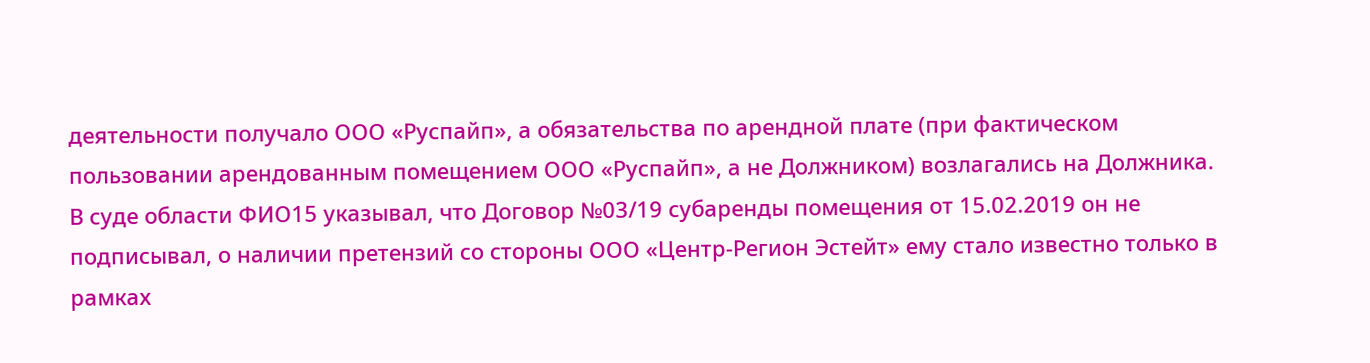деятельности получало ООО «Руспайп», а обязательства по арендной плате (при фактическом пользовании арендованным помещением ООО «Руспайп», а не Должником) возлагались на Должника. В суде области ФИО15 указывал, что Договор №03/19 субаренды помещения от 15.02.2019 он не подписывал, о наличии претензий со стороны ООО «Центр-Регион Эстейт» ему стало известно только в рамках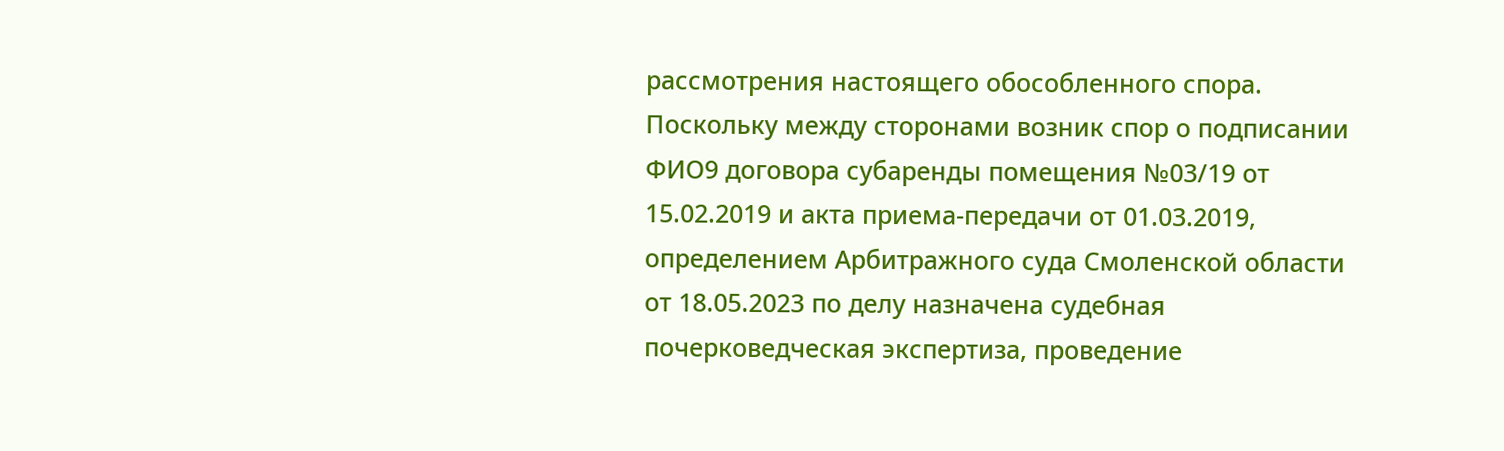рассмотрения настоящего обособленного спора. Поскольку между сторонами возник спор о подписании ФИО9 договора субаренды помещения №03/19 от 15.02.2019 и акта приема-передачи от 01.03.2019, определением Арбитражного суда Смоленской области от 18.05.2023 по делу назначена судебная почерковедческая экспертиза, проведение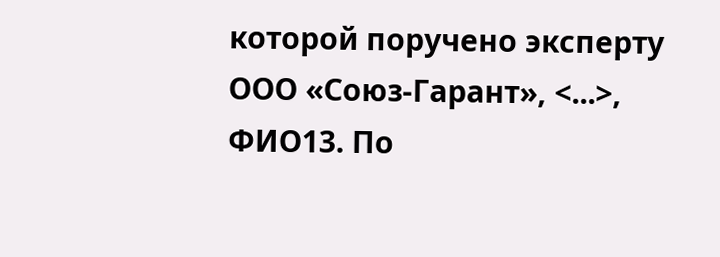которой поручено эксперту ООО «Союз-Гарант», <...>, ФИО13. По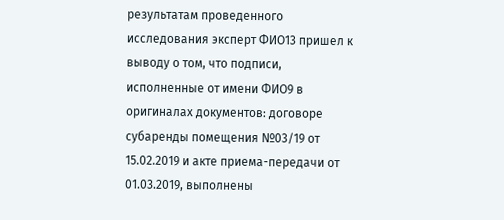результатам проведенного исследования эксперт ФИО13 пришел к выводу о том, что подписи, исполненные от имени ФИО9 в оригиналах документов: договоре субаренды помещения №03/19 от 15.02.2019 и акте приема-передачи от 01.03.2019, выполнены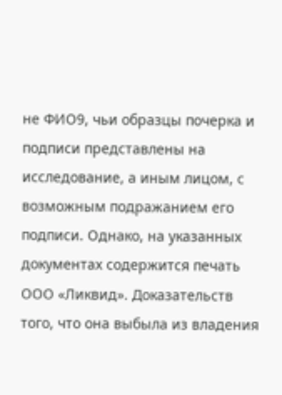не ФИО9, чьи образцы почерка и подписи представлены на исследование, а иным лицом, с возможным подражанием его подписи. Однако, на указанных документах содержится печать ООО «Ликвид». Доказательств того, что она выбыла из владения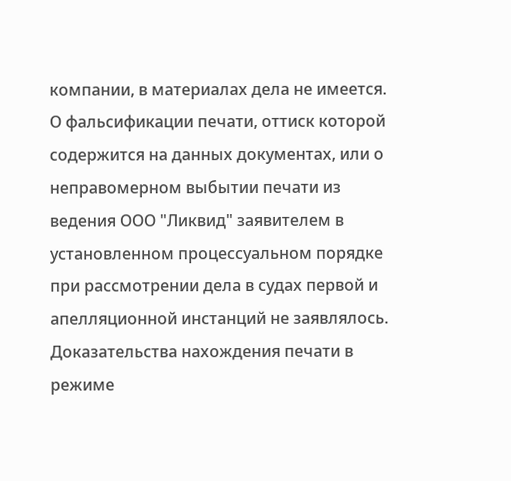компании, в материалах дела не имеется. О фальсификации печати, оттиск которой содержится на данных документах, или о неправомерном выбытии печати из ведения ООО "Ликвид" заявителем в установленном процессуальном порядке при рассмотрении дела в судах первой и апелляционной инстанций не заявлялось. Доказательства нахождения печати в режиме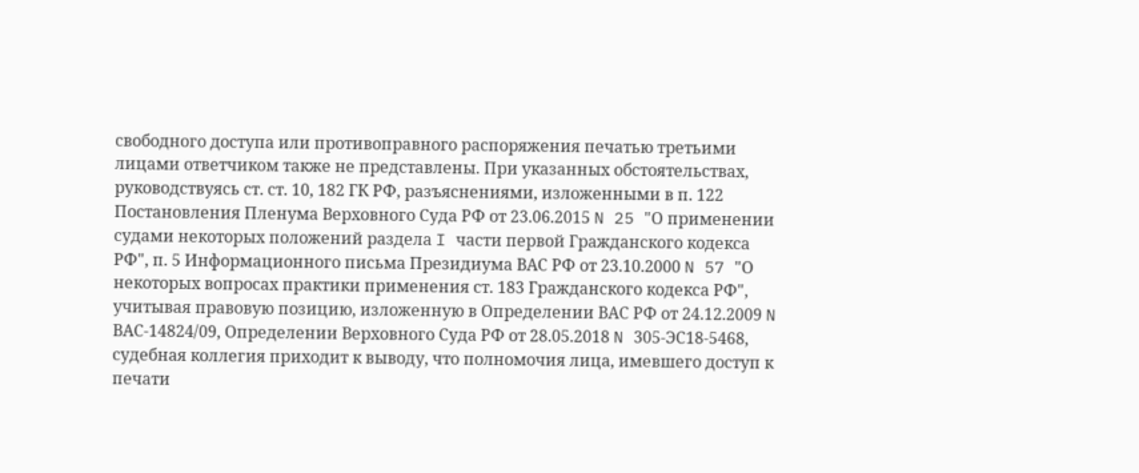свободного доступа или противоправного распоряжения печатью третьими лицами ответчиком также не представлены. При указанных обстоятельствах, руководствуясь ст. ст. 10, 182 ГК РФ, разъяснениями, изложенными в п. 122 Постановления Пленума Верховного Суда РФ от 23.06.2015 N 25 "О применении судами некоторых положений раздела I части первой Гражданского кодекса РФ", п. 5 Информационного письма Президиума ВАС РФ от 23.10.2000 N 57 "О некоторых вопросах практики применения ст. 183 Гражданского кодекса РФ", учитывая правовую позицию, изложенную в Определении ВАС РФ от 24.12.2009 N ВАС-14824/09, Определении Верховного Суда РФ от 28.05.2018 N 305-ЭС18-5468, судебная коллегия приходит к выводу, что полномочия лица, имевшего доступ к печати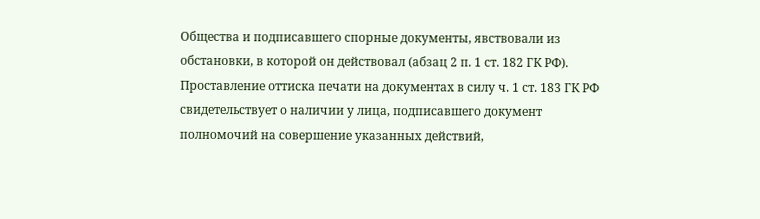Общества и подписавшего спорные документы, явствовали из обстановки, в которой он действовал (абзац 2 п. 1 ст. 182 ГК РФ). Проставление оттиска печати на документах в силу ч. 1 ст. 183 ГК РФ свидетельствует о наличии у лица, подписавшего документ полномочий на совершение указанных действий,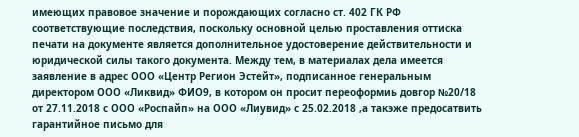имеющих правовое значение и порождающих согласно ст. 402 ГК РФ соответствующие последствия, поскольку основной целью проставления оттиска печати на документе является дополнительное удостоверение действительности и юридической силы такого документа. Между тем, в материалах дела имеется заявление в адрес ООО «Центр Регион Эстейт», подписанное генеральным директором ООО «Ликвид» ФИО9, в котором он просит переоформиь довгор №20/18 от 27.11.2018 с ООО «Роспайп» на ООО «Лиувид» с 25.02.2018 ,а такэже предосатвить гарантийное письмо для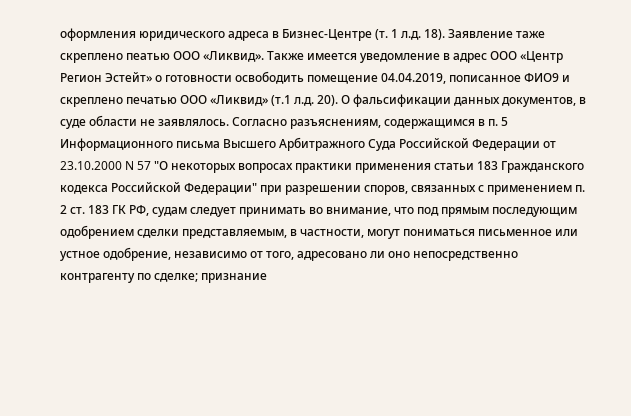оформления юридического адреса в Бизнес-Центре (т. 1 л.д. 18). Заявление таже скреплено пеатью ООО «Ликвид». Также имеется уведомление в адрес ООО «Центр Регион Эстейт» о готовности освободить помещение 04.04.2019, пописанное ФИО9 и скреплено печатью ООО «Ликвид» (т.1 л.д. 20). О фальсификации данных документов, в суде области не заявлялось. Согласно разъяснениям, содержащимся в п. 5 Информационного письма Высшего Арбитражного Суда Российской Федерации от 23.10.2000 N 57 "О некоторых вопросах практики применения статьи 183 Гражданского кодекса Российской Федерации" при разрешении споров, связанных с применением п. 2 ст. 183 ГК РФ, судам следует принимать во внимание, что под прямым последующим одобрением сделки представляемым, в частности, могут пониматься письменное или устное одобрение, независимо от того, адресовано ли оно непосредственно контрагенту по сделке; признание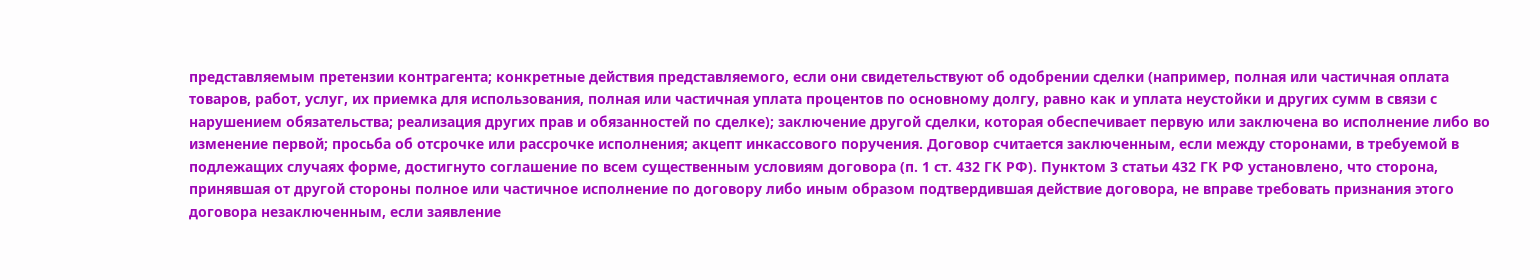представляемым претензии контрагента; конкретные действия представляемого, если они свидетельствуют об одобрении сделки (например, полная или частичная оплата товаров, работ, услуг, их приемка для использования, полная или частичная уплата процентов по основному долгу, равно как и уплата неустойки и других сумм в связи с нарушением обязательства; реализация других прав и обязанностей по сделке); заключение другой сделки, которая обеспечивает первую или заключена во исполнение либо во изменение первой; просьба об отсрочке или рассрочке исполнения; акцепт инкассового поручения. Договор считается заключенным, если между сторонами, в требуемой в подлежащих случаях форме, достигнуто соглашение по всем существенным условиям договора (п. 1 ст. 432 ГК РФ). Пунктом 3 статьи 432 ГК РФ установлено, что сторона, принявшая от другой стороны полное или частичное исполнение по договору либо иным образом подтвердившая действие договора, не вправе требовать признания этого договора незаключенным, если заявление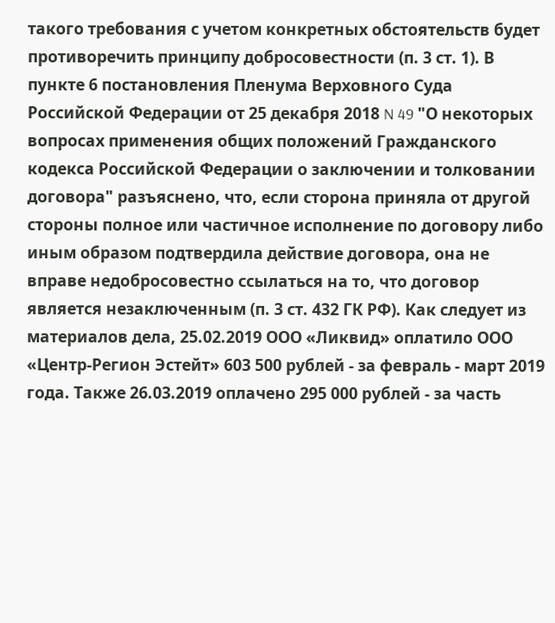такого требования с учетом конкретных обстоятельств будет противоречить принципу добросовестности (п. 3 ст. 1). В пункте 6 постановления Пленума Верховного Суда Российской Федерации от 25 декабря 2018 N 49 "О некоторых вопросах применения общих положений Гражданского кодекса Российской Федерации о заключении и толковании договора" разъяснено, что, если сторона приняла от другой стороны полное или частичное исполнение по договору либо иным образом подтвердила действие договора, она не вправе недобросовестно ссылаться на то, что договор является незаключенным (п. 3 ст. 432 ГК РФ). Как следует из материалов дела, 25.02.2019 ООО «Ликвид» оплатило ООО «Центр-Регион Эстейт» 603 500 рублей - за февраль - март 2019 года. Также 26.03.2019 оплачено 295 000 рублей - за часть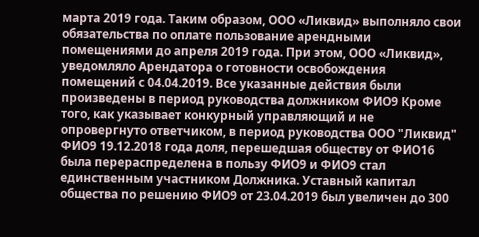марта 2019 года. Таким образом, ООО «Ликвид» выполняло свои обязательства по оплате пользование арендными помещениями до апреля 2019 года. При этом, ООО «Ликвид», уведомляло Арендатора о готовности освобождения помещений с 04.04.2019. Все указанные действия были произведены в период руководства должником ФИО9 Кроме того, как указывает конкурный управляющий и не опровергнуто ответчиком, в период руководства ООО "Ликвид" ФИО9 19.12.2018 года доля, перешедшая обществу от ФИО16 была перераспределена в пользу ФИО9 и ФИО9 стал единственным участником Должника. Уставный капитал общества по решению ФИО9 от 23.04.2019 был увеличен до 300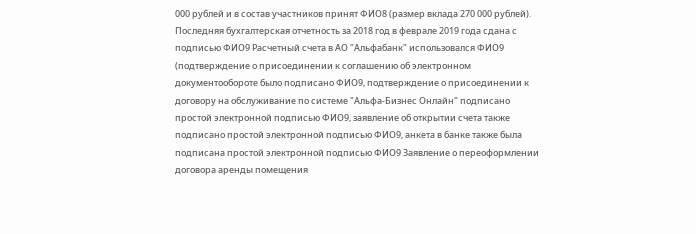000 рублей и в состав участников принят ФИО8 (размер вклада 270 000 рублей). Последняя бухгалтерская отчетность за 2018 год в феврале 2019 года сдана с подписью ФИО9 Расчетный счета в АО "Альфабанк" использовался ФИО9 (подтверждение о присоединении к соглашению об электронном документообороте было подписано ФИО9, подтверждение о присоединении к договору на обслуживание по системе "Альфа-Бизнес Онлайн" подписано простой электронной подписью ФИО9, заявление об открытии счета также подписано простой электронной подписью ФИО9, анкета в банке также была подписана простой электронной подписью ФИО9 Заявление о переоформлении договора аренды помещения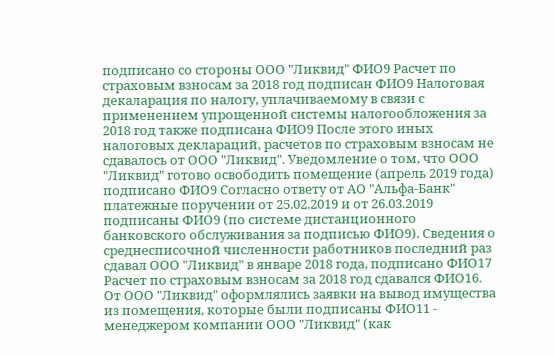подписано со стороны ООО "Ликвид" ФИО9 Расчет по страховым взносам за 2018 год подписан ФИО9 Налоговая декаларация по налогу, уплачиваемому в связи с применением упрощенной системы налогообложения за 2018 год также подписана ФИО9 После этого иных налоговых деклараций, расчетов по страховым взносам не сдавалось от ООО "Ликвид". Уведомление о том, что ООО "Ликвид" готово освободить помещение (апрель 2019 года) подписано ФИО9 Согласно ответу от АО "Альфа-Банк" платежные поручении от 25.02.2019 и от 26.03.2019 подписаны ФИО9 (по системе дистанционного банковского обслуживания за подписью ФИО9). Сведения о среднесписочной численности работников последний раз сдавал ООО "Ликвид" в январе 2018 года, подписано ФИО17 Расчет по страховым взносам за 2018 год сдавался ФИО16. От ООО "Ликвид" оформлялись заявки на вывод имущества из помещения, которые были подписаны ФИО11 - менеджером компании ООО "Ликвид" (как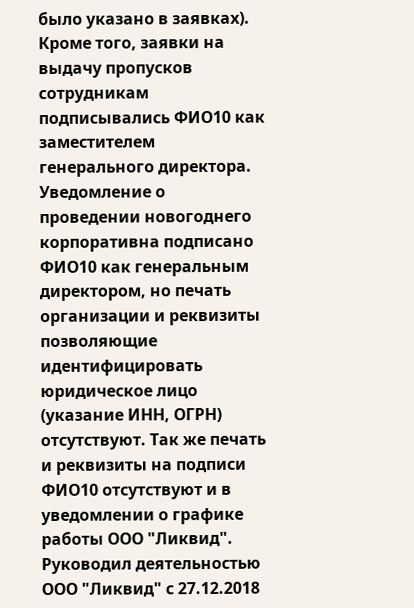было указано в заявках). Кроме того, заявки на выдачу пропусков сотрудникам подписывались ФИО10 как заместителем генерального директора. Уведомление о проведении новогоднего корпоративна подписано ФИО10 как генеральным директором, но печать организации и реквизиты позволяющие идентифицировать юридическое лицо (указание ИНН, ОГРН) отсутствуют. Так же печать и реквизиты на подписи ФИО10 отсутствуют и в уведомлении о графике работы ООО "Ликвид". Руководил деятельностью ООО "Ликвид" с 27.12.2018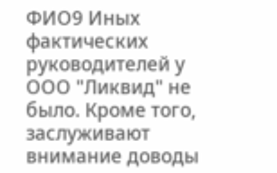ФИО9 Иных фактических руководителей у ООО "Ликвид" не было. Кроме того, заслуживают внимание доводы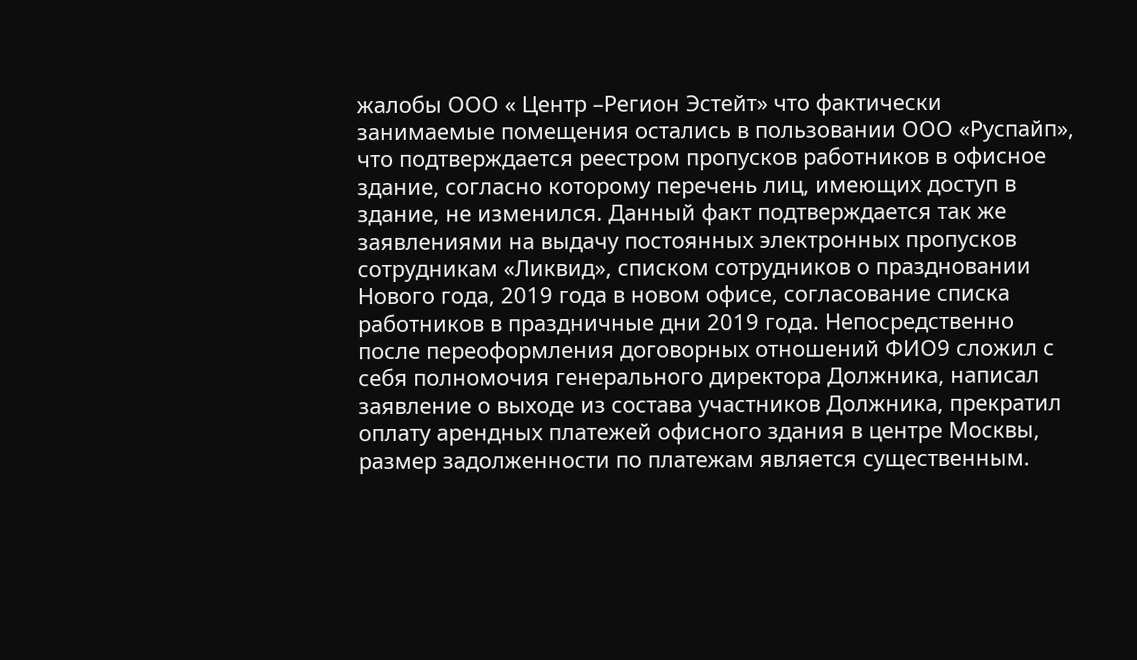жалобы ООО « Центр –Регион Эстейт» что фактически занимаемые помещения остались в пользовании ООО «Руспайп», что подтверждается реестром пропусков работников в офисное здание, согласно которому перечень лиц, имеющих доступ в здание, не изменился. Данный факт подтверждается так же заявлениями на выдачу постоянных электронных пропусков сотрудникам «Ликвид», списком сотрудников о праздновании Нового года, 2019 года в новом офисе, согласование списка работников в праздничные дни 2019 года. Непосредственно после переоформления договорных отношений ФИО9 сложил с себя полномочия генерального директора Должника, написал заявление о выходе из состава участников Должника, прекратил оплату арендных платежей офисного здания в центре Москвы, размер задолженности по платежам является существенным.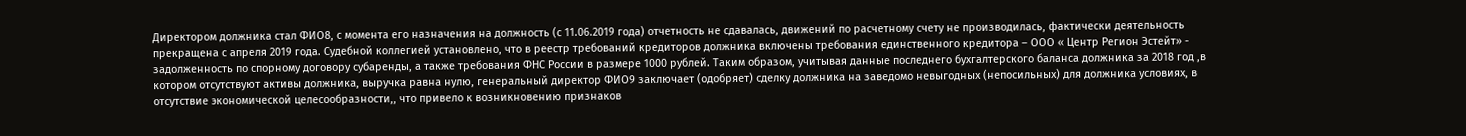Директором должника стал ФИО8, с момента его назначения на должность (с 11.06.2019 года) отчетность не сдавалась, движений по расчетному счету не производилась, фактически деятельность прекращена с апреля 2019 года. Судебной коллегией установлено, что в реестр требований кредиторов должника включены требования единственного кредитора – ООО « Центр Регион Эстейт» - задолженность по спорному договору субаренды, а также требования ФНС России в размере 1000 рублей. Таким образом, учитывая данные последнего бухгалтерского баланса должника за 2018 год ,в котором отсутствуют активы должника, выручка равна нулю, генеральный директор ФИО9 заключает (одобряет) сделку должника на заведомо невыгодных (непосильных) для должника условиях, в отсутствие экономической целесообразности,, что привело к возникновению признаков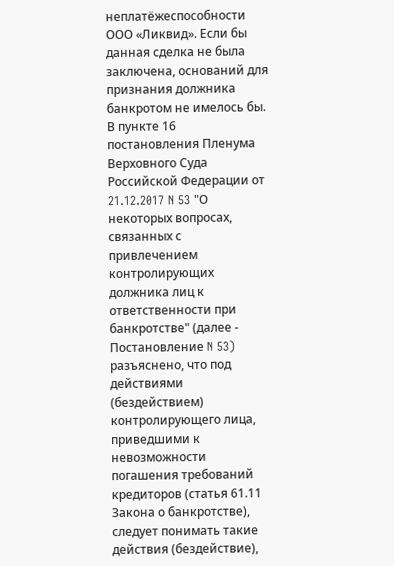неплатёжеспособности ООО «Ликвид». Если бы данная сделка не была заключена, оснований для признания должника банкротом не имелось бы. В пункте 16 постановления Пленума Верховного Суда Российской Федерации от 21.12.2017 N 53 "О некоторых вопросах, связанных с привлечением контролирующих должника лиц к ответственности при банкротстве" (далее - Постановление N 53) разъяснено, что под действиями (бездействием) контролирующего лица, приведшими к невозможности погашения требований кредиторов (статья 61.11 Закона о банкротстве), следует понимать такие действия (бездействие),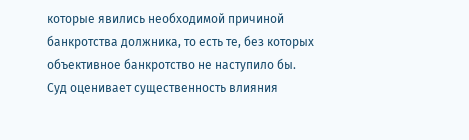которые явились необходимой причиной банкротства должника, то есть те, без которых объективное банкротство не наступило бы. Суд оценивает существенность влияния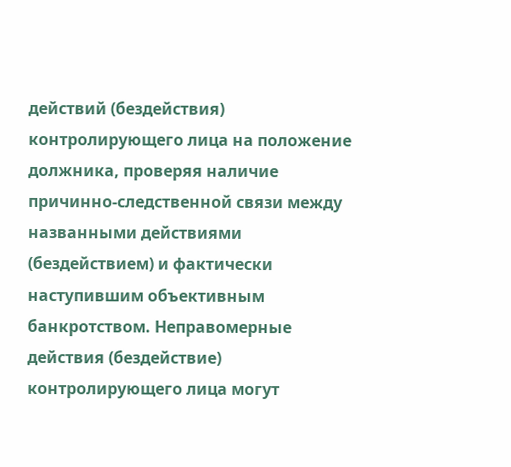действий (бездействия) контролирующего лица на положение должника, проверяя наличие причинно-следственной связи между названными действиями (бездействием) и фактически наступившим объективным банкротством. Неправомерные действия (бездействие) контролирующего лица могут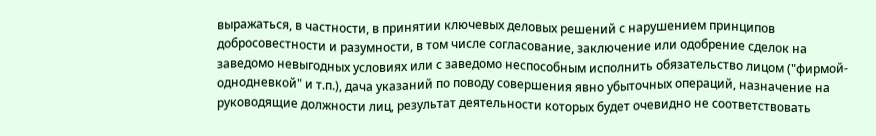выражаться, в частности, в принятии ключевых деловых решений с нарушением принципов добросовестности и разумности, в том числе согласование, заключение или одобрение сделок на заведомо невыгодных условиях или с заведомо неспособным исполнить обязательство лицом ("фирмой-однодневкой" и т.п.), дача указаний по поводу совершения явно убыточных операций, назначение на руководящие должности лиц, результат деятельности которых будет очевидно не соответствовать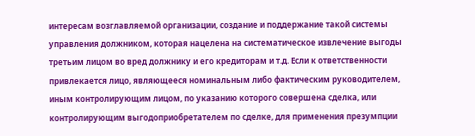интересам возглавляемой организации, создание и поддержание такой системы управления должником, которая нацелена на систематическое извлечение выгоды третьим лицом во вред должнику и его кредиторам и т.д. Если к ответственности привлекается лицо, являющееся номинальным либо фактическим руководителем, иным контролирующим лицом, по указанию которого совершена сделка, или контролирующим выгодоприобретателем по сделке, для применения презумпции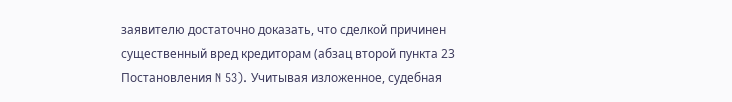заявителю достаточно доказать, что сделкой причинен существенный вред кредиторам (абзац второй пункта 23 Постановления N 53). Учитывая изложенное, судебная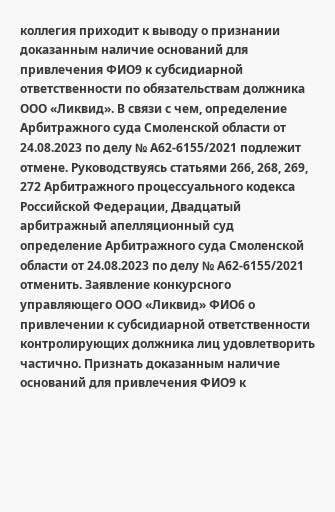коллегия приходит к выводу о признании доказанным наличие оснований для привлечения ФИО9 к субсидиарной ответственности по обязательствам должника ООО «Ликвид». В связи с чем, определение Арбитражного суда Смоленской области от 24.08.2023 по делу № А62-6155/2021 подлежит отмене. Руководствуясь статьями 266, 268, 269, 272 Арбитражного процессуального кодекса Российской Федерации, Двадцатый арбитражный апелляционный суд определение Арбитражного суда Смоленской области от 24.08.2023 по делу № А62-6155/2021 отменить. Заявление конкурсного управляющего ООО «Ликвид» ФИО6 о привлечении к субсидиарной ответственности контролирующих должника лиц удовлетворить частично. Признать доказанным наличие оснований для привлечения ФИО9 к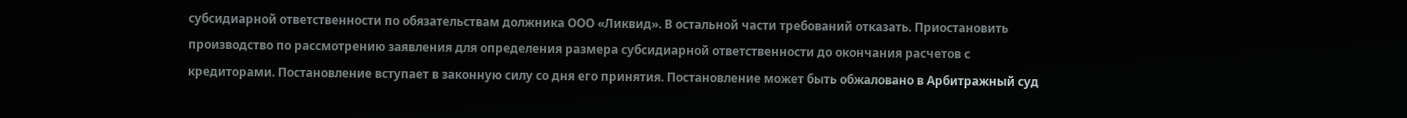субсидиарной ответственности по обязательствам должника ООО «Ликвид». В остальной части требований отказать. Приостановить производство по рассмотрению заявления для определения размера субсидиарной ответственности до окончания расчетов с кредиторами. Постановление вступает в законную силу со дня его принятия. Постановление может быть обжаловано в Арбитражный суд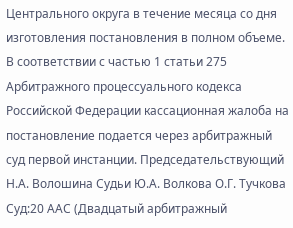Центрального округа в течение месяца со дня изготовления постановления в полном объеме. В соответствии с частью 1 статьи 275 Арбитражного процессуального кодекса Российской Федерации кассационная жалоба на постановление подается через арбитражный суд первой инстанции. Председательствующий Н.А. Волошина Судьи Ю.А. Волкова О.Г. Тучкова Суд:20 ААС (Двадцатый арбитражный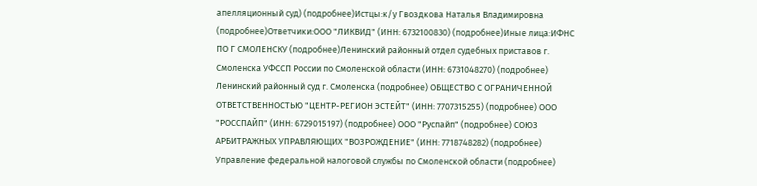апелляционный суд) (подробнее)Истцы:к/у Гвоздкова Наталья Владимировна (подробнее)Ответчики:ООО "ЛИКВИД" (ИНН: 6732100830) (подробнее)Иные лица:ИФНС ПО Г СМОЛЕНСКУ (подробнее)Ленинский районный отдел судебных приставов г. Смоленска УФССП России по Смоленской области (ИНН: 6731048270) (подробнее) Ленинский районный суд г. Смоленска (подробнее) ОБЩЕСТВО С ОГРАНИЧЕННОЙ ОТВЕТСТВЕННОСТЬЮ "ЦЕНТР-РЕГИОН ЭСТЕЙТ" (ИНН: 7707315255) (подробнее) ООО "РОССПАЙП" (ИНН: 6729015197) (подробнее) ООО "Руспайп" (подробнее) СОЮЗ АРБИТРАЖНЫХ УПРАВЛЯЮЩИХ "ВОЗРОЖДЕНИЕ" (ИНН: 7718748282) (подробнее) Управление федеральной налоговой службы по Смоленской области (подробнее)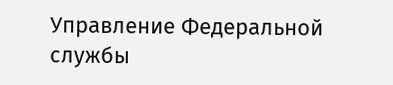Управление Федеральной службы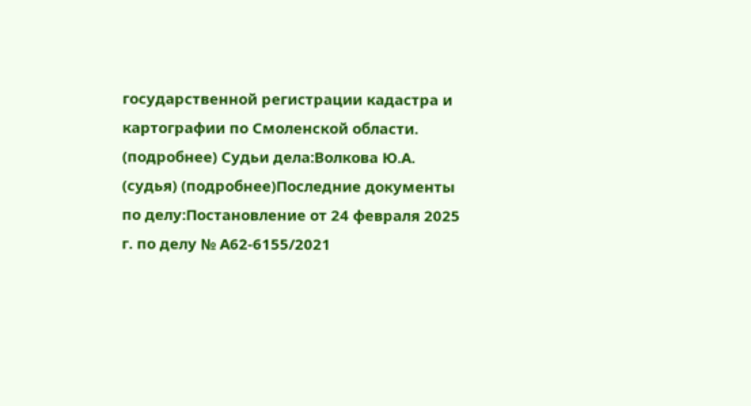государственной регистрации кадастра и картографии по Смоленской области. (подробнее) Судьи дела:Волкова Ю.А. (судья) (подробнее)Последние документы по делу:Постановление от 24 февраля 2025 г. по делу № А62-6155/2021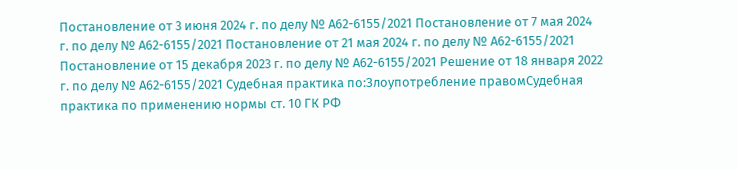Постановление от 3 июня 2024 г. по делу № А62-6155/2021 Постановление от 7 мая 2024 г. по делу № А62-6155/2021 Постановление от 21 мая 2024 г. по делу № А62-6155/2021 Постановление от 15 декабря 2023 г. по делу № А62-6155/2021 Решение от 18 января 2022 г. по делу № А62-6155/2021 Судебная практика по:Злоупотребление правомСудебная практика по применению нормы ст. 10 ГК РФ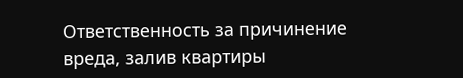Ответственность за причинение вреда, залив квартиры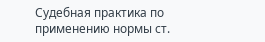Судебная практика по применению нормы ст.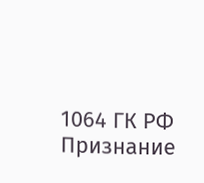1064 ГК РФ Признание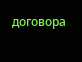договора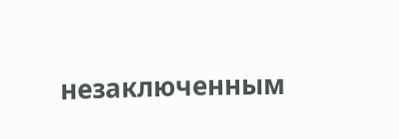незаключенным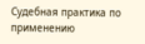Судебная практика по применению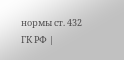нормы ст. 432 ГК РФ |